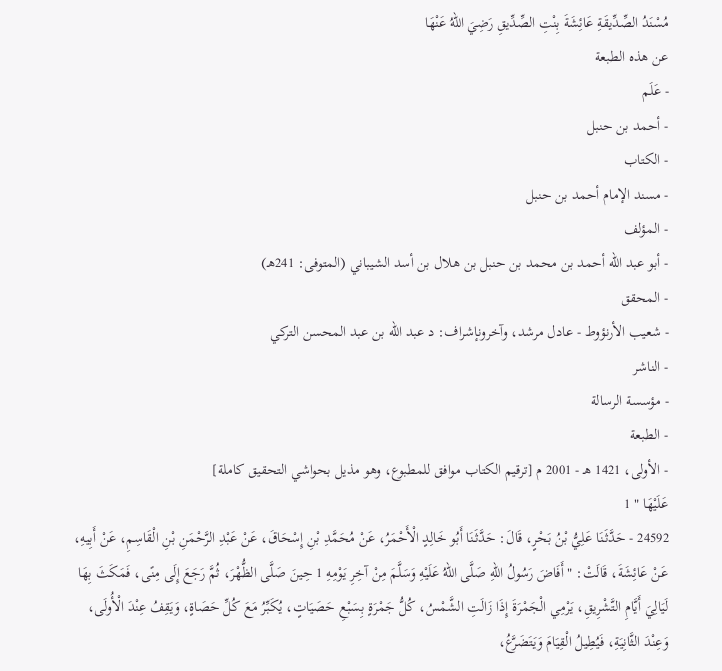مُسْنَدُ الصِّدِّيقَةِ عَائِشَةَ بِنْتِ الصِّدِّيقِ رَضِيَ اللهُ عَنْهَا
عن هذه الطبعة
- عَلَم
- أحمد بن حنبل
- الكتاب
- مسند الإمام أحمد بن حنبل
- المؤلف
- أبو عبد الله أحمد بن محمد بن حنبل بن هلال بن أسد الشيباني (المتوفى: 241هـ)
- المحقق
- شعيب الأرنؤوط - عادل مرشد، وآخرونإشراف: د عبد الله بن عبد المحسن التركي
- الناشر
- مؤسسة الرسالة
- الطبعة
- الأولى، 1421 هـ - 2001 م [ترقيم الكتاب موافق للمطبوع، وهو مذيل بحواشي التحقيق كاملة]
عَلَيْهَا " 1
24592 - حَدَّثَنَا عَلِيُّ بْنُ بَحْرٍ، قَالَ: حَدَّثَنَا أَبُو خَالِدٍ الْأَحْمَرُ، عَنْ مُحَمَّدِ بْنِ إِسْحَاقَ، عَنْ عَبْدِ الرَّحْمَنِ بْنِ الْقَاسِمِ، عَنْ أَبِيهِ، عَنْ عَائِشَةَ، قَالَتْ: " أَفَاضَ رَسُولُ اللهِ صَلَّى اللهُ عَلَيْهِ وَسَلَّمَ مِنْ آخِرِ يَوْمِهِ 1 حِينَ صَلَّى الظُّهْرَ، ثُمَّ رَجَعَ إِلَى مِنًى، فَمَكَثَ بِهَا لَيَالِيَ أَيَّامِ التَّشْرِيقِ، يَرْمِي الْجَمْرَةَ إِذَا زَالَتِ الشَّمْسُ، كُلُّ جَمْرَةٍ بِسَبْعِ حَصَيَاتٍ، يُكَبِّرُ مَعَ كُلِّ حَصَاةٍ، وَيَقِفُ عِنْدَ الْأُولَى، وَعِنْدَ الثَّانِيَةِ، فَيُطِيلُ الْقِيَامَ وَيَتَضَرَّعُ،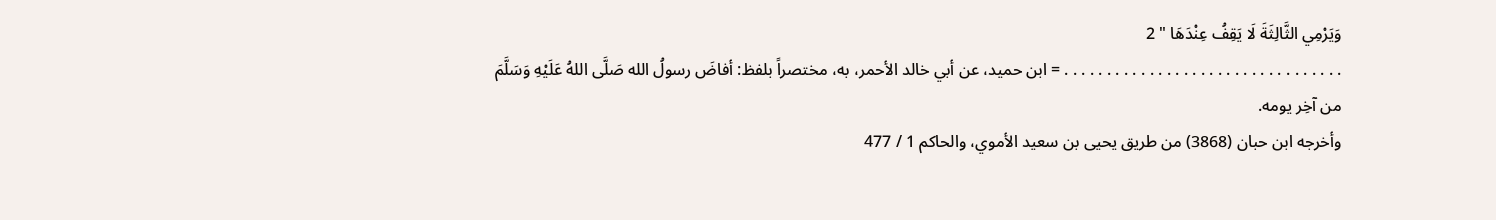وَيَرْمِي الثَّالِثَةَ لَا يَقِفُ عِنْدَهَا " 2
. . . . . . . . . . . . . . . . . . . . . . . . . . . . . . . . . = ابن حميد، عن أبي خالد الأحمر، به، مختصراً بلفظ: أفاضَ رسولُ الله صَلَّى اللهُ عَلَيْهِ وَسَلَّمَ
من آخِر يومه.
وأخرجه ابن حبان (3868) من طريق يحيى بن سعيد الأموي، والحاكم 1 / 477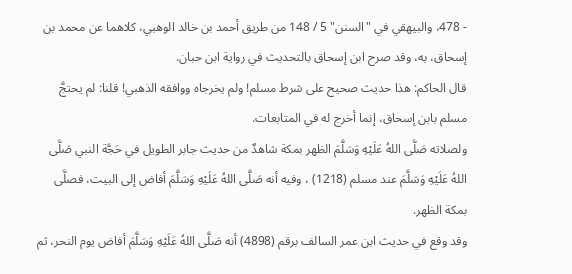- 478، والبيهقي في "السنن" 5 / 148 من طريق أحمد بن خالد الوهبي، كلاهما عن محمد بن إسحاق، به، وقد صرح ابن إسحاق بالتحديث في رواية ابن حبان.
قال الحاكم: هذا حديث صحيح على شرط مسلم! ولم يخرجاه ووافقه الذهبي! قلنا: لم يحتجَّ مسلم بابن إسحاق، إنما أخرج له في المتابعات.
ولصلاته صَلَّى اللهُ عَلَيْهِ وَسَلَّمَ الظهر بمكة شاهدٌ من حديث جابر الطويل في حَجَّة النبي صَلَّى اللهُ عَلَيْهِ وَسَلَّمَ عند مسلم (1218) ، وفيه أنه صَلَّى اللهُ عَلَيْهِ وَسَلَّمَ أفاض إلى البيت، فصلَّى بمكة الظهر.
وقد وقع في حديث ابن عمر السالف برقم (4898) أنه صَلَّى اللهُ عَلَيْهِ وَسَلَّمَ أفاض يوم النحر، ثم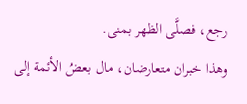رجع، فصلَّى الظهر بمنى.
وهذا خبران متعارضان، مال بعضُ الأئمة إلى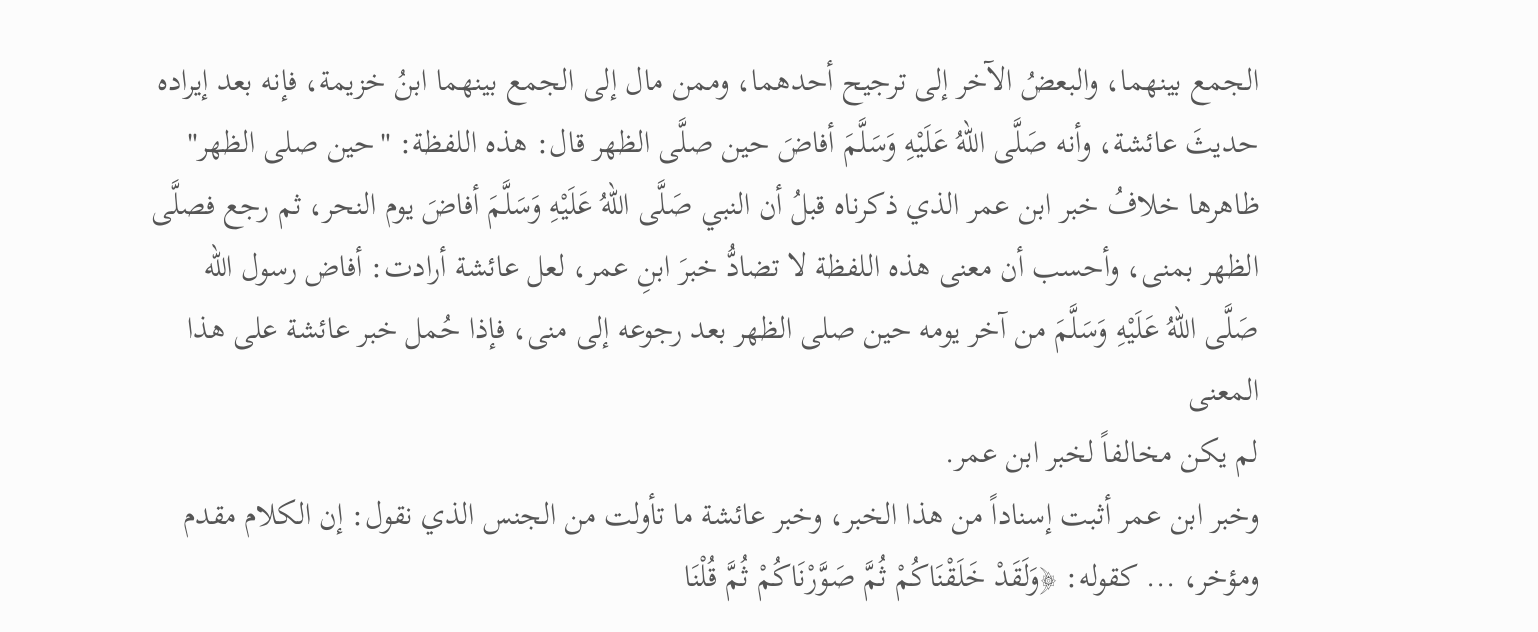الجمع بينهما، والبعضُ الآخر إلى ترجيح أحدهما، وممن مال إلى الجمع بينهما ابنُ خزيمة، فإنه بعد إيراده حديثَ عائشة، وأنه صَلَّى اللهُ عَلَيْهِ وَسَلَّمَ أفاضَ حين صلَّى الظهر قال: هذه اللفظة: "حين صلى الظهر" ظاهرها خلافُ خبر ابن عمر الذي ذكرناه قبلُ أن النبي صَلَّى اللهُ عَلَيْهِ وَسَلَّمَ أفاضَ يوم النحر، ثم رجع فصلَّى الظهر بمنى، وأحسب أن معنى هذه اللفظة لا تضادُّ خبرَ ابنِ عمر، لعل عائشة أرادت: أفاض رسول الله صَلَّى اللهُ عَلَيْهِ وَسَلَّمَ من آخر يومه حين صلى الظهر بعد رجوعه إلى منى، فإذا حُمل خبر عائشة على هذا المعنى
لم يكن مخالفاً لخبر ابن عمر.
وخبر ابن عمر أثبت إسناداً من هذا الخبر، وخبر عائشة ما تأولت من الجنس الذي نقول: إن الكلام مقدم ومؤخر، ... كقوله: ﴿وَلَقَدْ خَلَقْنَاكُمْ ثُمَّ صَوَّرْنَاكُمْ ثُمَّ قُلْنَا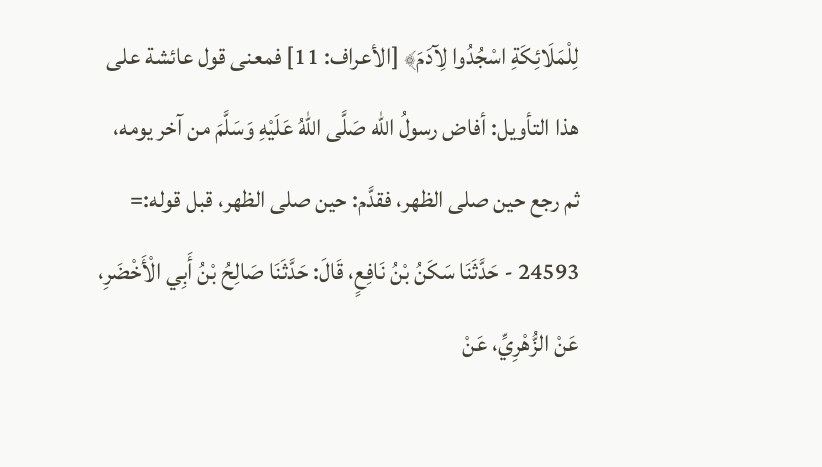لِلْمَلَائِكَةِ اسْجُدُوا لِآدَمَ﴾ [الأعراف: 11] فمعنى قول عائشة على هذا التأويل: أفاض رسولُ الله صَلَّى اللهُ عَلَيْهِ وَسَلَّمَ من آخر يومه، ثم رجع حين صلى الظهر، فقدَّم: حين صلى الظهر، قبل قوله:=
24593 - حَدَّثَنَا سَكَنُ بْنُ نَافِعٍ، قَالَ: حَدَّثَنَا صَالِحُ بْنُ أَبِي الْأَخْضَرِ، عَنْ الزُّهْرِيِّ، عَنْ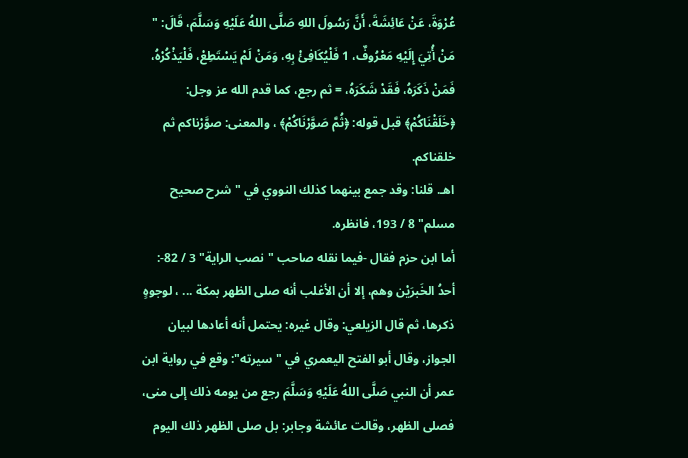عُرْوَةَ، عَنْ عَائِشَةَ، أَنَّ رَسُولَ اللهِ صَلَّى اللهُ عَلَيْهِ وَسَلَّمَ، قَالَ: " مَنْ أُتِيَ إِلَيْهِ مَعْرُوفٌ، 1 فَلْيُكَافِئْ بِهِ، وَمَنْ لَمْ يَسْتَطِعْ، فَلْيَذْكُرْهُ، فَمَنْ ذَكَرَهُ، فَقَدْ شَكَرَهُ، = ثم رجع، كما قدم الله عز وجل: ﴿خَلَقْنَاكُمْ﴾ قبل قوله: ﴿ثُمَّ صَوَّرْنَاكُمْ﴾ ، والمعنى: صوَّرْناكم ثم خلقناكم.
اهـ. قلنا: وقد جمع بينهما كذلك النووي في "شرح صحيح مسلم" 8 / 193، فانظره.
أما ابن حزم فقال -فيما نقله صاحب "نصب الراية" 3 / 82-: أحدُ الخَبرَيْن وهم، إلا أن الأغلب أنه صلى الظهر بمكة ... ، لوجوهٍ ذكرها، ثم قال الزيلعي: وقال غيره: يحتمل أنه أعادها لبيان الجواز، وقال أبو الفتح اليعمري في "سيرته": وقع في رواية ابن عمر أن النبي صَلَّى اللهُ عَلَيْهِ وَسَلَّمَ رجع من يومه ذلك إلى منى، فصلى الظهر، وقالت عائشة وجابر: بل صلى الظهر ذلك اليوم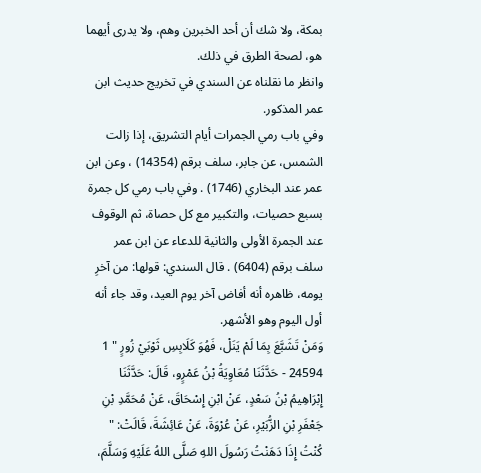بمكة، ولا شك أن أحد الخبرين وهم، ولا يدرى أيهما هو، لصحة الطرق في ذلك.
وانظر ما نقلناه عن السندي في تخريج حديث ابن عمر المذكور.
وفي باب رمي الجمرات أيام التشريق، إذا زالت الشمس، عن جابر، سلف برقم (14354) ، وعن ابن عمر عند البخاري (1746) . وفي باب رمي كل جمرة بسبع حصيات، والتكبير مع كل حصاة، ثم الوقوف عند الجمرة الأولى والثانية للدعاء عن ابن عمر سلف برقم (6404) . قال السندي: قولها: من آخرِ يومه، ظاهره أنه أفاض آخر يوم العيد، وقد جاء أنه أول اليوم وهو الأشهر.
وَمَنْ تَشَبَّعَ بِمَا لَمْ يَنَلْ، فَهُوَ كَلَابِسِ ثَوْبَيْ زُورٍ " 1
24594 - حَدَّثَنَا مُعَاوِيَةُ بْنُ عَمْرٍو، قَالَ: حَدَّثَنَا إِبْرَاهِيمُ بْنُ سَعْدٍ، عَنْ ابْنِ إِسْحَاقَ، عَنْ مُحَمَّدِ بْنِ جَعْفَرِ بْنِ الزُّبَيْرِ، عَنْ عُرْوَةَ، عَنْ عَائِشَةَ، قَالَتْ: " كُنْتُ إِذَا دَهَنْتُ رَسُولَ اللهِ صَلَّى اللهُ عَلَيْهِ وَسَلَّمَ،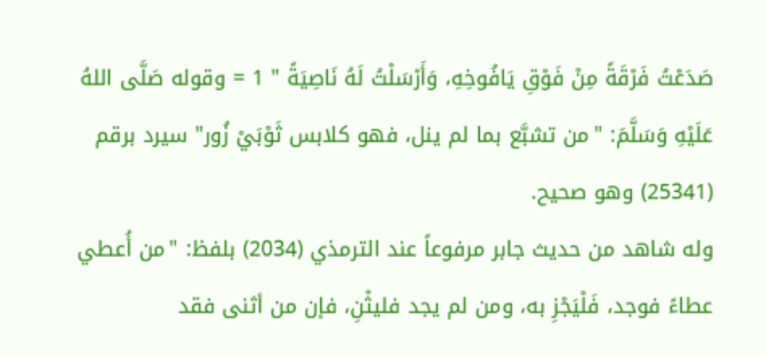صَدَعْتُ فَرْقَةً مِنْ فَوْقِ يَافُوخِهِ، وَأَرْسَلْتُ لَهُ نَاصِيَةً " 1 = وقوله صَلَّى اللهُ عَلَيْهِ وَسَلَّمَ: "من تشبَّع بما لم ينل، فهو كلابس ثَوْبَيْ زُور" سيرد برقم (25341) وهو صحيح.
وله شاهد من حديث جابر مرفوعاً عند الترمذي (2034) بلفظ: "من أُعطي عطاءً فوجد، فَلْيَجْزِ به، ومن لم يجد فليثْنِ، فإن من أثنى فقد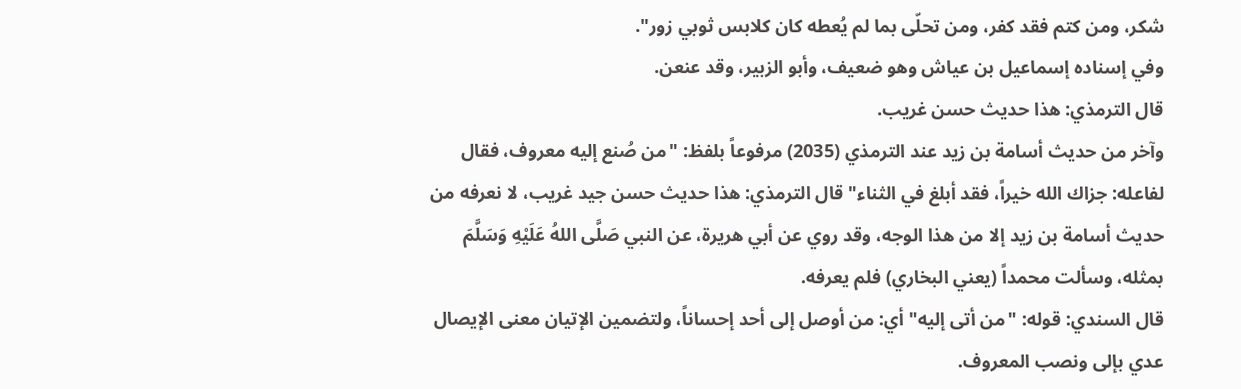شكر، ومن كتم فقد كفر، ومن تحلّى بما لم يُعطه كان كلابس ثوبي زور".
وفي إسناده إسماعيل بن عياش وهو ضعيف، وأبو الزبير، وقد عنعن.
قال الترمذي: هذا حديث حسن غريب.
وآخر من حديث أسامة بن زيد عند الترمذي (2035) مرفوعاً بلفظ: "من صُنع إليه معروف، فقال لفاعله: جزاك الله خيراً، فقد أبلغ في الثناء" قال الترمذي: هذا حديث حسن جيد غريب، لا نعرفه من حديث أسامة بن زيد إلا من هذا الوجه، وقد روي عن أبي هريرة، عن النبي صَلَّى اللهُ عَلَيْهِ وَسَلَّمَ بمثله، وسألت محمداً (يعني البخاري) فلم يعرفه.
قال السندي: قوله: "من أتى إليه" أي: من أوصل إلى أحد إحساناً، ولتضمين الإتيان معنى الإيصال عدي بإلى ونصب المعروف.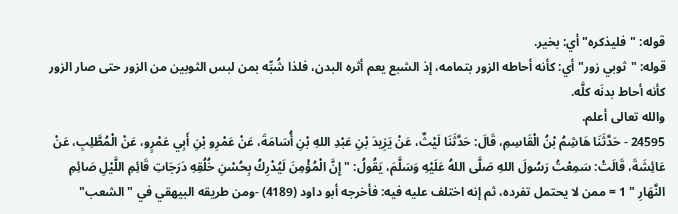قوله: "فليذكره" أي: بخير.
قوله: "ثوبي زور" أي: كأنه أحاطه الزور بتمامه، إذ الشبع يعم أثره البدن، فلذا شُبِّه بمن لبس الثوبين من الزور حتى صار الزور كأنه أحاط بدنَه كلَّه.
والله تعالى أعلم.
24595 - حَدَّثَنَا هَاشِمُ بْنُ الْقَاسِمِ، قَالَ: حَدَّثَنَا لَيْثٌ، عَنْ يَزِيدَ بْنِ عَبْدِ اللهِ بْنِ أُسَامَةَ، عَنْ عَمْرِو بْنِ أَبِي عَمْرٍو، عَنْ الْمُطَّلِبِ، عَنْ عَائِشَةَ، قَالَتْ: سَمِعْتُ رَسُولَ اللهِ صَلَّى اللهُ عَلَيْهِ وَسَلَّمَ، يَقُولُ: " إِنَّ الْمُؤْمِنَ لَيُدْرِكُ بِحُسْنِ خُلُقِهِ دَرَجَاتِ قَائِمِ اللَّيْلِ صَائِمِ النَّهَارِ " 1 = ممن لا يحتمل تفرده، ثم إنه اختلف عليه فيه: فأخرجه أبو داود (4189) -ومن طريقه البيهقي في "الشعب"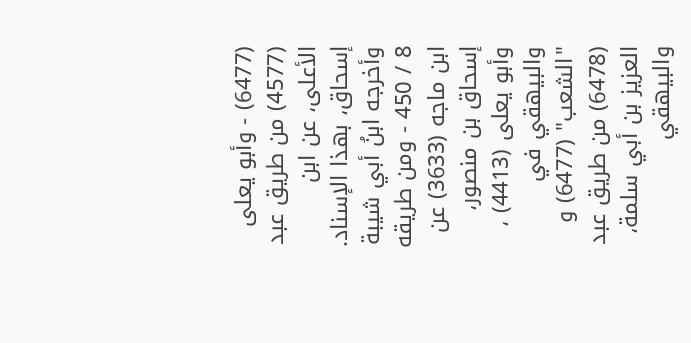(6477) - وأبو يعلى (4577) من طريق عبد الأعلى، عن ابن إسحاق، بهذا الإسناد.
وأخرجه ابنُ أبي شيبة 8 / 450 - ومن طريقه ابن ماجه (3633) عن إسحاق بن منصور، وأبو يعلى (4413) ، والبيهقي في "الشعب" (6477) و (6478) من طريق عبد العزيز بن أبي سلمة، والبيهقي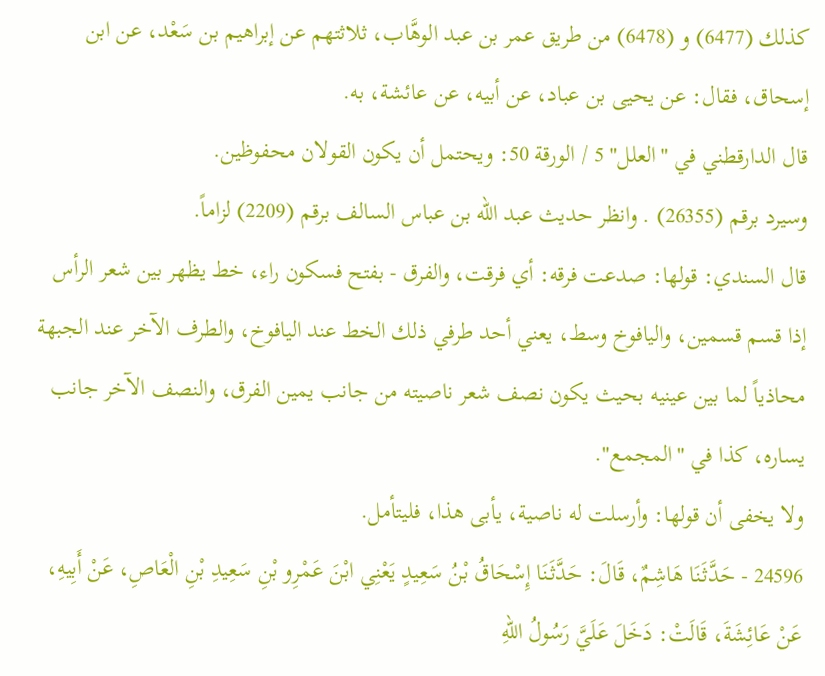كذلك (6477) و (6478) من طريق عمر بن عبد الوهَّاب، ثلاثتهم عن إبراهيم بن سَعْد، عن ابن إسحاق، فقال: عن يحيى بن عباد، عن أبيه، عن عائشة، به.
قال الدارقطني في "العلل" 5 / الورقة 50: ويحتمل أن يكون القولان محفوظين.
وسيرد برقم (26355) . وانظر حديث عبد الله بن عباس السالف برقم (2209) لزاماً.
قال السندي: قولها: صدعت فرقه: أي فرقت، والفرق - بفتح فسكون راء، خط يظهر بين شعر الرأس إذا قسم قسمين، واليافوخ وسط، يعني أحد طرفي ذلك الخط عند اليافوخ، والطرف الآخر عند الجبهة محاذياً لما بين عينيه بحيث يكون نصف شعر ناصيته من جانب يمين الفرق، والنصف الآخر جانب يساره، كذا في "المجمع".
ولا يخفى أن قولها: وأرسلت له ناصية، يأبى هذا، فليتأمل.
24596 - حَدَّثَنَا هَاشِمٌ، قَالَ: حَدَّثَنَا إِسْحَاقُ بْنُ سَعِيدٍ يَعْنِي ابْنَ عَمْرِو بْنِ سَعِيدِ بْنِ الْعَاصِ، عَنْ أَبِيهِ، عَنْ عَائِشَةَ، قَالَتْ: دَخَلَ عَلَيَّ رَسُولُ اللهِ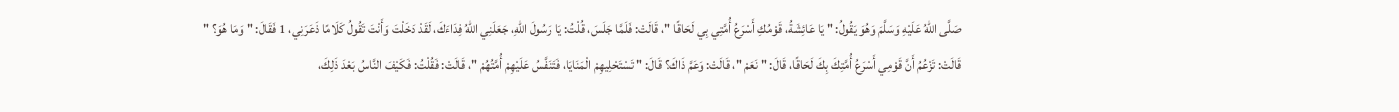صَلَّى اللهُ عَلَيْهِ وَسَلَّمَ وَهُوَ يَقُولُ: " يَا عَائِشَةُ، قَوْمُكِ أَسْرَعُ أُمَّتِي بِي لَحَاقًا "، قَالَتْ: فَلَمَّا جَلَسَ، قُلْتُ: يَا رَسُولَ اللهِ، جَعَلَنِي اللهُ فِدَاءَكَ، لَقَدْ دَخَلْتَ وَأَنْتَ تَقُولُ كَلَامًا ذَعَرَنِي، 1 فَقَالَ: " وَمَا هُوَ؟ " قَالَتْ: تَزْعُمُ أَنَّ قَوْمِي أَسْرَعُ أُمَّتِكَ بِكَ لَحَاقًا، قَالَ: " نَعَمْ "، قَالَتْ: وَعَمَّ ذَاكَ؟ قَالَ: " تَسْتَحْلِيهِمْ الْمَنَايَا، فَتَنَفَّسُ عَلَيْهِمْ أُمَّتُهُمْ "، قَالَتْ: فَقُلْتُ: فَكَيْفَ النَّاسُ بَعْدَ ذَلِكَ،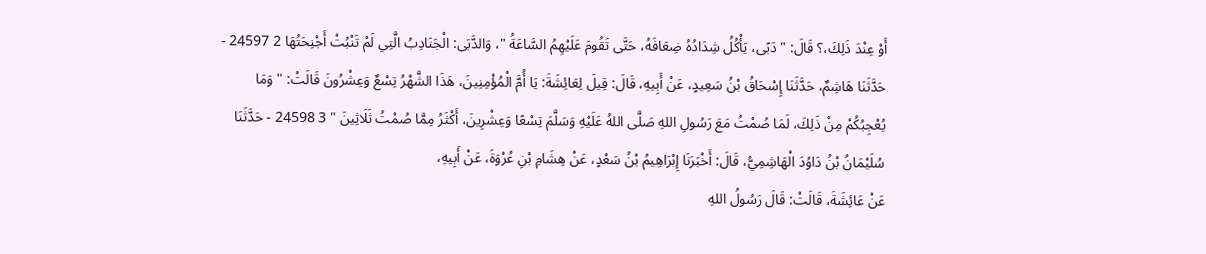أَوْ عِنْدَ ذَلِكَ،؟ قَالَ: " دَبًى، يَأْكُلُ شِدَادُهُ ضِعَافَهُ، حَتَّى تَقُومَ عَلَيْهِمُ السَّاعَةُ "، وَالدَّبَى: الْجَنَادِبُ الَّتِي لَمْ تَنْبُتْ أَجْنِحَتُهَا 2 24597 - حَدَّثَنَا هَاشِمٌ، حَدَّثَنَا إِسْحَاقُ بْنُ سَعِيدٍ، عَنْ أَبِيهِ، قَالَ: قِيلَ لِعَائِشَةَ: يَا أُمَّ الْمُؤْمِنِينَ، هَذَا الشَّهْرُ تِسْعٌ وَعِشْرُونَ قَالَتْ: " وَمَا يُعْجِبُكُمْ مِنْ ذَلِكَ، لَمَا صُمْتُ مَعَ رَسُولِ اللهِ صَلَّى اللهُ عَلَيْهِ وَسَلَّمَ تِسْعًا وَعِشْرِينَ، أَكْثَرُ مِمَّا صُمْتُ ثَلَاثِينَ " 3 24598 - حَدَّثَنَا سُلَيْمَانُ بْنُ دَاوُدَ الْهَاشِمِيُّ، قَالَ: أَخْبَرَنَا إِبْرَاهِيمُ بْنُ سَعْدٍ، عَنْ هِشَامِ بْنِ عُرْوَةَ، عَنْ أَبِيهِ،
عَنْ عَائِشَةَ، قَالَتْ: قَالَ رَسُولُ اللهِ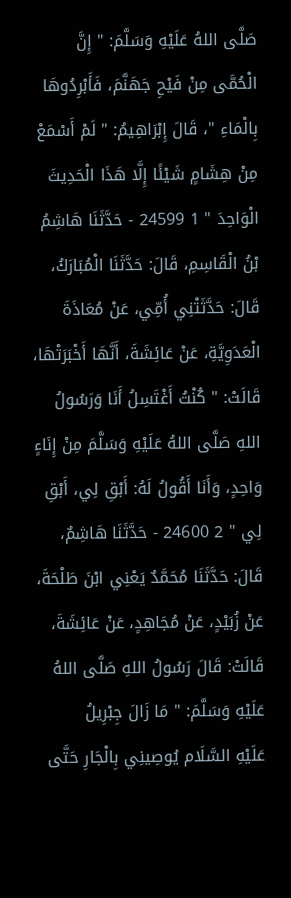صَلَّى اللهُ عَلَيْهِ وَسَلَّمَ: " إِنَّ الْحُمَّى مِنْ فَيْحِ جَهَنَّمَ، فَأَبْرِدُوهَا بِالْمَاءِ "، قَالَ إِبْرَاهِيمُ: " لَمْ أَسْمَعْ مِنْ هِشَامٍ شَيْئًا إِلَّا هَذَا الْحَدِيثَ الْوَاحِدَ " 1 24599 - حَدَّثَنَا هَاشِمُ بْنُ الْقَاسِمِ، قَالَ: حَدَّثَنَا الْمُبَارَكُ، قَالَ: حَدَّثَتْنِي أُمِّي، عَنْ مُعَاذَةَ الْعَدَوِيَّةِ، عَنْ عَائِشَةَ، أَنَّهَا أَخْبَرَتْهَا، قَالَتْ: " كُنْتُ أَغْتَسِلُ أَنَا وَرَسُولُ اللهِ صَلَّى اللهُ عَلَيْهِ وَسَلَّمَ مِنْ إِنَاءٍ وَاحِدٍ، وَأَنَا أَقُولُ لَهُ: أَبْقِ لِي، أَبْقِ لِي " 2 24600 - حَدَّثَنَا هَاشِمٌ، قَالَ: حَدَّثَنَا مُحَمَّدٌ يَعْنِي ابْنَ طَلْحَةَ، عَنْ زُبَيْدٍ، عَنْ مُجَاهِدٍ، عَنْ عَائِشَةَ، قَالَتْ: قَالَ رَسُولُ اللهِ صَلَّى اللهُ عَلَيْهِ وَسَلَّمَ: " مَا زَالَ جِبْرِيلُ
عَلَيْهِ السَّلَام يُوصِينِي بِالْجَارِ حَتَّى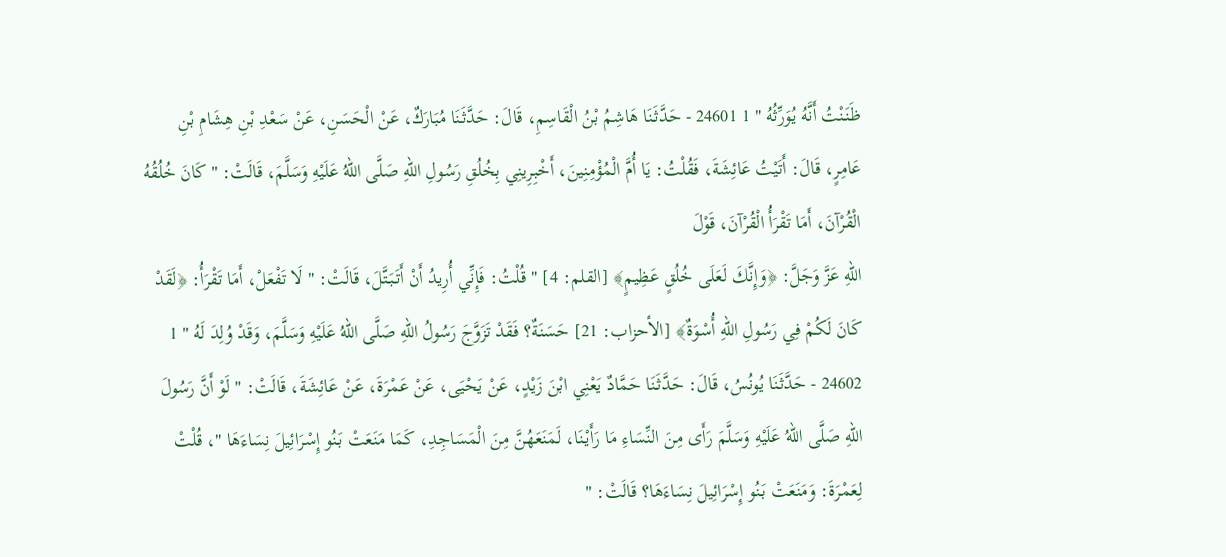ظَنَنْتُ أَنَّهُ يُوَرِّثُهُ " 1 24601 - حَدَّثَنَا هَاشِمُ بْنُ الْقَاسِمِ، قَالَ: حَدَّثَنَا مُبَارَكٌ، عَنْ الْحَسَنِ، عَنْ سَعْدِ بْنِ هِشَامِ بْنِ عَامِرٍ، قَالَ: أَتَيْتُ عَائِشَةَ، فَقُلْتُ: يَا أُمَّ الْمُؤْمِنِينَ، أَخْبِرِينِي بِخُلُقِ رَسُولِ اللهِ صَلَّى اللهُ عَلَيْهِ وَسَلَّمَ، قَالَتْ: " كَانَ خُلُقُهُ الْقُرْآنَ، أَمَا تَقْرَأُ الْقُرْآنَ، قَوْلَ
اللهِ عَزَّ وَجَلَّ: ﴿وَإِنَّكَ لَعَلَى خُلُقٍ عَظِيمٍ﴾ [القلم: 4] " قُلْتُ: فَإِنِّي أُرِيدُ أَنْ أَتَبَتَّلَ، قَالَتْ: " لَا تَفْعَلْ، أَمَا تَقْرَأُ: ﴿لَقَدْ كَانَ لَكُمْ فِي رَسُولِ اللهِ أُسْوَةٌ﴾ [الأحزاب: 21] حَسَنَةٌ؟ فَقَدْ تَزَوَّجَ رَسُولُ اللهِ صَلَّى اللهُ عَلَيْهِ وَسَلَّمَ، وَقَدْ وُلِدَ لَهُ " 1 24602 - حَدَّثَنَا يُونُسُ، قَالَ: حَدَّثَنَا حَمَّادٌ يَعْنِي ابْنَ زَيْدٍ، عَنْ يَحْيَى، عَنْ عَمْرَةَ، عَنْ عَائِشَةَ، قَالَتْ: " لَوْ أَنَّ رَسُولَ اللهِ صَلَّى اللهُ عَلَيْهِ وَسَلَّمَ رَأَى مِنَ النِّسَاءِ مَا رَأَيْنَا، لَمَنَعَهُنَّ مِنَ الْمَسَاجِدِ، كَمَا مَنَعَتْ بَنُو إِسْرَائِيلَ نِسَاءَهَا "، قُلْتْ لِعَمْرَةَ: وَمَنَعَتْ بَنُو إِسْرَائِيلَ نِسَاءَهَا؟ قَالَتْ: "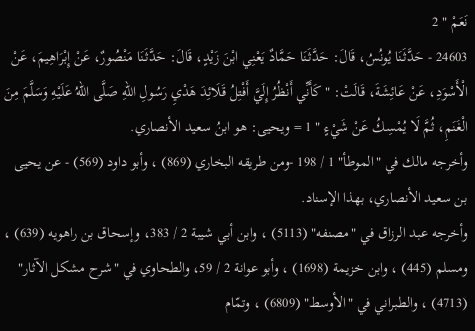نَعَمْ " 2
24603 - حَدَّثَنَا يُونُسُ، قَالَ: حَدَّثَنَا حَمَّادٌ يَعْنِي ابْنَ زَيْدٍ، قَالَ: حَدَّثَنَا مَنْصُورٌ، عَنْ إِبْرَاهِيمَ، عَنْ الْأَسْوَدِ، عَنْ عَائِشَةَ، قَالَتْ: " كَأَنِّي أَنْظُرُ إِلَيَّ أَفْتِلُ قَلَائِدَ هَدْيِ رَسُولِ اللهِ صَلَّى اللهُ عَلَيْهِ وَسَلَّمَ مِنَ الْغَنَمِ، ثُمَّ لَا يُمْسِكُ عَنْ شَيْءٍ " 1 = ويحيى: هو ابنُ سعيد الأنصاري.
وأخرجه مالك في "الموطأ" 1 / 198 -ومن طريقه البخاري (869) ، وأبو داود (569) - عن يحيى بن سعيد الأنصاري، بهذا الإسناد.
وأخرجه عبد الرزاق في "مصنفه" (5113) ، وابن أبي شيبة 2 / 383، وإسحاق بن راهويه (639) ، ومسلم (445) ، وابن خزيمة (1698) ، وأبو عوانة 2 / 59، والطحاوي في "شرح مشكل الآثار" (4713) ، والطبراني في "الأوسط" (6809) ، وتمّام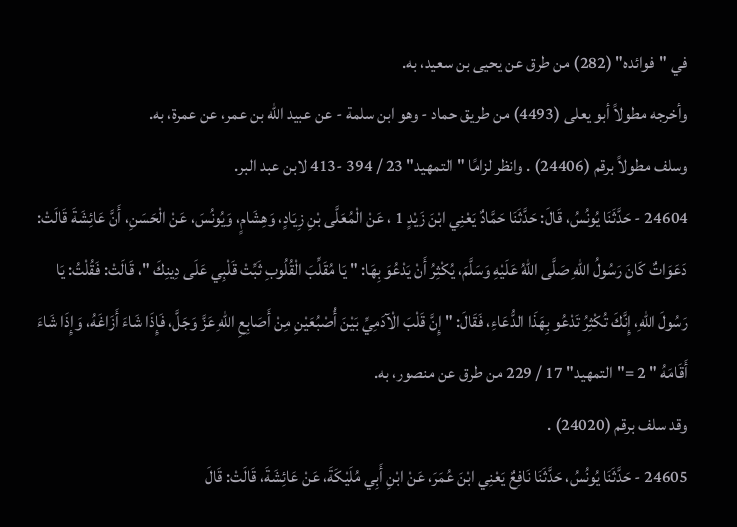في "فوائده" (282) من طرق عن يحيى بن سعيد، به.
وأخرجه مطولاً أبو يعلى (4493) من طريق حماد - وهو ابن سلمة - عن عبيد الله بن عمر، عن عمرة، به.
وسلف مطولاً برقم (24406) . وانظر لزامًا "التمهيد" 23 / 394 -413 لابن عبد البر.
24604 - حَدَّثَنَا يُونُسُ، قَالَ: حَدَّثَنَا حَمَّادٌ يَعْنِي ابْنَ زَيْدٍ 1 ، عَنْ الْمُعَلَّى بْنِ زِيَادٍ، وَهِشَامٍ، وَيُونُسَ، عَنْ الْحَسَنِ، أَنَّ عَائِشَةَ قَالَتْ: دَعَوَاتٌ كَانَ رَسُولُ اللهِ صَلَّى اللهُ عَلَيْهِ وَسَلَّمَ، يُكْثِرُ أَنْ يَدْعُوَ بِهَا: " يَا مُقَلِّبَ الْقُلُوبِ ثَبِّتْ قَلْبِي عَلَى دِينِكَ "، قَالَتْ: فَقُلْتُ: يَا رَسُولَ اللهِ، إِنَّكَ تُكْثِرُ تَدْعُو بِهَذَا الدُّعَاءِ، فَقَالَ: " إِنَّ قَلْبَ الْآدَمِيِّ بَيْنَ أُصْبُعَيْنِ مِنْ أَصَابِعِ اللهِ عَزَّ وَجَلَّ، فَإِذَا شَاءَ أَزَاغَهُ، وَإِذَا شَاءَ أَقَامَهُ " 2 ="التمهيد" 17 / 229 من طرق عن منصور، به.
وقد سلف برقم (24020) .
24605 - حَدَّثَنَا يُونُسُ، حَدَّثَنَا نَافِعٌ يَعْنِي ابْنَ عُمَرَ، عَنْ ابْنِ أَبِي مُلَيْكَةَ، عَنْ عَائِشَةَ، قَالَتْ: قَالَ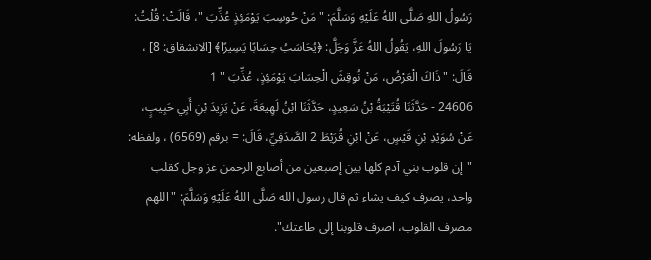رَسُولُ اللهِ صَلَّى اللهُ عَلَيْهِ وَسَلَّمَ: " مَنْ حُوسِبَ يَوْمَئِذٍ عُذِّبَ "، قَالَتْ: قُلْتُ: يَا رَسُولَ اللهِ، يَقُولُ اللهُ عَزَّ وَجَلَّ: ﴿يُحَاسَبُ حِسَابًا يَسِيرًا﴾ [الانشقاق: 8] ، قَالَ: " ذَاكَ الْعَرْضُ، مَنْ نُوقِشَ الْحِسَابَ يَوْمَئِذٍ، عُذِّبَ " 1
24606 - حَدَّثَنَا قُتَيْبَةُ بْنُ سَعِيدٍ، حَدَّثَنَا ابْنُ لَهِيعَةَ، عَنْ يَزِيدَ بْنِ أَبِي حَبِيبٍ، عَنْ سُوَيْدِ بْنِ قَيْسٍ، عَنْ ابْنِ قُرَيْطَ 2 الصَّدَفِيِّ، قَالَ: = برقم (6569) ، ولفظه: "إن قلوب بني آدم كلها بين إصبعين من أصابع الرحمن عز وجل كقلب واحد، يصرف كيف يشاء ثم قال رسول الله صَلَّى اللهُ عَلَيْهِ وَسَلَّمَ: "اللهم مصرف القلوب، اصرف قلوبنا إلى طاعتك".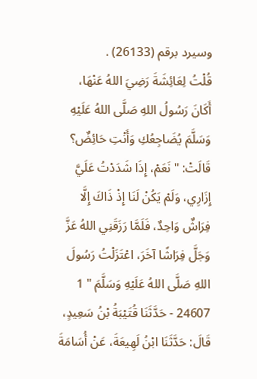وسيرد برقم (26133) .
قُلْتُ لِعَائِشَةَ رَضِيَ اللهُ عَنْهَا، أَكَانَ رَسُولُ اللهِ صَلَّى اللهُ عَلَيْهِ وَسَلَّمَ يُضَاجِعُكِ وَأَنْتِ حَائِضٌ؟ قَالَتْ: " نَعَمْ، إِذَا شَدَدْتُ عَلَيَّ إِزَارِي، وَلَمْ يَكُنْ لَنَا إِذْ ذَاكَ إِلَّا فِرَاشٌ وَاحِدٌ، فَلَمَّا رَزَقَنِي اللهُ عَزَّ وَجَلَّ فِرَاشًا آخَرَ، اعْتَزَلْتُ رَسُولَ اللهِ صَلَّى اللهُ عَلَيْهِ وَسَلَّمَ " 1
24607 - حَدَّثَنَا قُتَيْبَةُ بْنُ سَعِيدٍ، قَالَ: حَدَّثَنَا ابْنُ لَهِيعَةَ، عَنْ أُسَامَةَ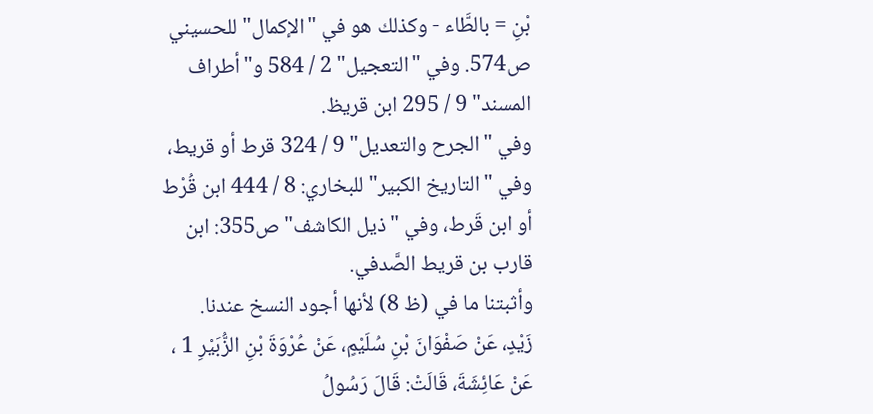بْنِ = بالطَّاء - وكذلك هو في "الإكمال" للحسيني ص574. وفي "التعجيل" 2 / 584 و"أطراف المسند" 9 / 295 ابن قريظ.
وفي "الجرح والتعديل" 9 / 324 قرط أو قريط، وفي "التاريخ الكبير" للبخاري: 8 / 444 ابن قُرْط أو ابن قَرط، وفي "ذيل الكاشف" ص355: ابن قارب بن قريط الصَّدفي.
وأثبتنا ما في (ظ 8) لأنها أجود النسخ عندنا.
زَيْدٍ، عَنْ صَفْوَانَ بْنِ سُلَيْمٍ، عَنْ عُرْوَةَ بْنِ الزُّبَيْرِ 1 ، عَنْ عَائِشَةَ، قَالَتْ: قَالَ رَسُولُ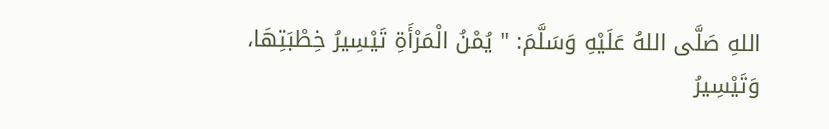اللهِ صَلَّى اللهُ عَلَيْهِ وَسَلَّمَ: " يُمْنُ الْمَرْأَةِ تَيْسِيرُ خِطْبَتِهَا، وَتَيْسِيرُ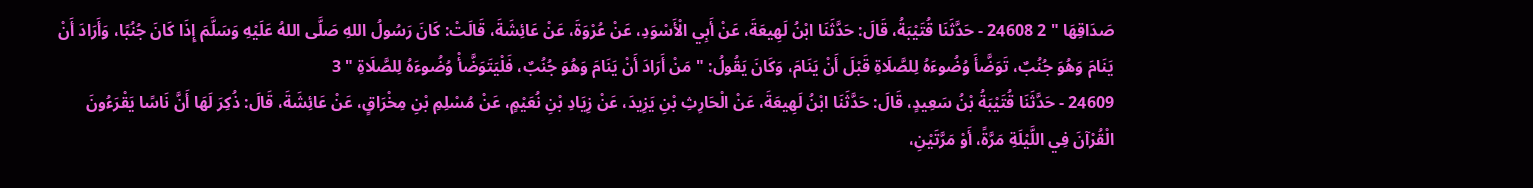صَدَاقِهَا " 2 24608 - حَدَّثَنَا قُتَيْبَةُ، قَالَ: حَدَّثَنَا ابْنُ لَهِيعَةَ، عَنْ أَبِي الْأَسْوَدِ، عَنْ عُرْوَةَ، عَنْ عَائِشَةَ، قَالَتْ: كَانَ رَسُولُ اللهِ صَلَّى اللهُ عَلَيْهِ وَسَلَّمَ إِذَا كَانَ جُنُبًا، وَأَرَادَ أَنْ يَنَامَ وَهُوَ جُنُبٌ، تَوَضَّأَ وُضُوءَهُ لِلصَّلَاةِ قَبْلَ أَنْ يَنَامَ، وَكَانَ يَقُولُ: " مَنْ أَرَادَ أَنْ يَنَامَ وَهُوَ جُنُبٌ، فَلْيَتَوَضَّأْ وُضُوءَهُ لِلصَّلَاةِ " 3
24609 - حَدَّثَنَا قُتَيْبَةُ بْنُ سَعِيدٍ، قَالَ: حَدَّثَنَا ابْنُ لَهِيعَةَ، عَنْ الْحَارِثِ بْنِ يَزِيدَ، عَنْ زِيَادِ بْنِ نُعَيْمٍ، عَنْ مُسْلِمِ بْنِ مِخْرَاقٍ، عَنْ عَائِشَةَ، قَالَ: ذُكِرَ لَهَا أَنَّ نَاسًا يَقْرَءُونَ الْقُرْآنَ فِي اللَّيْلَةِ مَرَّةً، أَوْ مَرَّتَيْنِ،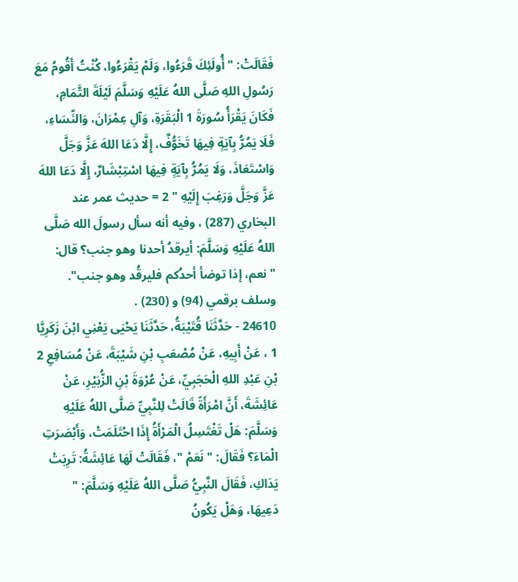فَقَالَتْ: " أُولَئِكَ قَرَءُوا، وَلَمْ يَقْرَءُوا، كُنْتُ أَقُومُ مَعَ رَسُولِ اللهِ صَلَّى اللهُ عَلَيْهِ وَسَلَّمَ لَيْلَةَ التَّمَامِ، فَكَانَ يَقْرَأُ سُورَةَ 1 الْبَقَرَةِ، وَآلِ عِمْرَانَ، وَالنِّسَاءِ، فَلَا يَمُرُّ بِآيَةٍ فِيهَا تَخَوُّفٌ، إِلَّا دَعَا اللهَ عَزَّ وَجَلَّ وَاسْتَعَاذَ، وَلَا يَمُرُّ بِآيَةٍ فِيهَا اسْتِبْشَارٌ، إِلَّا دَعَا اللهَ عَزَّ وَجَلَّ وَرَغِبَ إِلَيْهِ " 2 = حديث عمر عند البخاري (287) ، وفيه أنه سأل رسولَ الله صَلَّى اللهُ عَلَيْهِ وَسَلَّمَ: أيرقدُ أحدنا وهو جنب؟ قال: "نعم، إذا توضأ أحدُكم فليرقُد وهو جنب".
وسلف برقمي (94) و (230) .
24610 - حَدَّثَنَا قُتَيْبَةُ، حَدَّثَنَا يَحْيَى يَعْنِي ابْنَ زَكَرِيَّا 1 ، عَنْ أَبِيهِ، عَنْ مُصْعَبِ بْنِ شَيْبَةَ، عَنْ مُسَافِعِ 2 بْنِ عَبْدِ اللهِ الْحَجَبِيِّ، عَنْ عُرْوَةَ بْنِ الزُّبَيْرِ، عَنْ عَائِشَةَ، أَنَّ امْرَأَةً قَالَتْ لِلنَّبِيِّ صَلَّى اللهُ عَلَيْهِ وَسَلَّمَ: هَلْ تَغْتَسِلُ الْمَرْأَةُ إِذَا احْتَلَمَتْ، وَأَبْصَرَتِ الْمَاءَ؟ فَقَالَ: " نَعَمْ "، فَقَالَتْ لَهَا عَائِشَةُ: تَرِبَتْ يَدَاكِ، فَقَالَ النَّبِيُّ صَلَّى اللهُ عَلَيْهِ وَسَلَّمَ: " دَعِيهَا، وَهَلْ يَكُونُ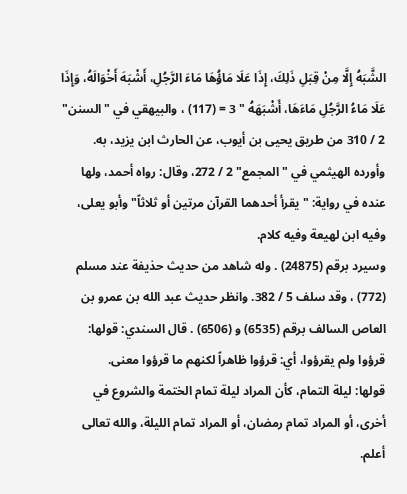الشَّبَهُ إِلَّا مِنْ قِبَلِ ذَلِكَ، إِذَا عَلَا مَاؤُهَا مَاءَ الرَّجُلِ، أَشْبَهَ أَخْوَالَهُ، وَإِذَا عَلَا مَاءُ الرَّجُلِ مَاءَهَا، أَشْبَهَهُ " 3 = (117) ، والبيهقي في "السنن" 2 / 310 من طريق يحيى بن أيوب، عن الحارث ابن يزيد، به.
وأورده الهيثمي في "المجمع" 2 / 272، وقال: رواه أحمد، ولها عنده في رواية: "يقرأ أحدهما القرآن مرتين أو ثلاثاً" وأبو يعلى، وفيه ابن لهيعة وفيه كلام.
وسيرد برقم (24875) . وله شاهد من حديث حذيفة عند مسلم (772) ، وقد سلف 5 / 382. وانظر حديث عبد الله بن عمرو بن العاص السالف برقم (6535) و (6506) . قال السندي: قولها: قرؤوا ولم يقرؤوا، أي: قرؤوا ظاهراً لكنهم ما قرؤوا معنى.
قولها: ليلة التمام، كأن المراد ليلة تمام الختمة والشروع في أخرى، أو المراد تمام رمضان، أو المراد تمام الليلة، والله تعالى أعلم.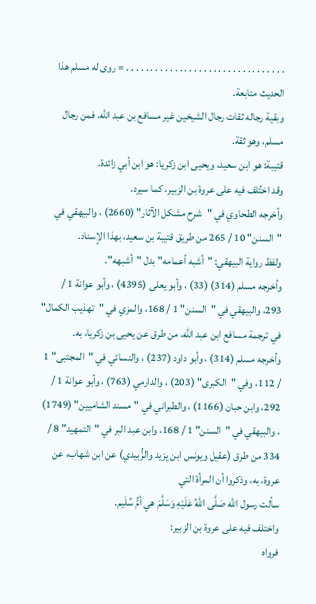. . . . . . . . . . . . . . . . . . . . . . . . . . . . . . . . . = روى له مسلم هذا الحديث متابعة.
وبقية رجاله ثقات رجال الشيخين غير مسافع بن عبد الله، فمن رجال مسلم، وهو ثقة.
قتيبة: هو ابن سعيد، ويحيى ابن زكريا: هو ابن أبي زائدة.
وقد اختُلف فيه على عروة بن الزبير، كما سيرد.
وأخرجه الطحاوي في "شرح مشكل الآثار" (2660) ، والبيهقي في "السنن" 10 / 265 من طريق قتيبة بن سعيد، بهذا الإسناد.
ولفظ رواية البيهقي: "أشبه أعمامه" بدل "أشبهه".
وأخرجه مسلم (314) (33) ، وأبو يعلى (4395) ، وأبو عوانة 1 / 293، والبيهقي في "السنن" 1 / 168، والمزي في "تهذيب الكمال" في ترجمة مسافع ابن عبد الله، من طرق عن يحيى بن زكريا، به.
وأخرجه مسلم (314) ، وأبو داود (237) ، والنسائي في "المجتبى" 1 / 112، وفي "الكبرى" (203) ، والدارمي (763) ، وأبو عوانة 1 / 292، وابن حبان (1166) ، والطبراني في "مسند الشاميين" (1749) ، والبيهقي في "السنن" 1 / 168، وابن عبد البر في "التمهيد" 8 / 334 من طرق (عقيل ويونس ابن يزيد والزُّبيدي) عن ابن شهاب، عن عروة، به، وذكروا أن المرأة التي
سألت رسول الله صَلَّى اللهُ عَلَيْهِ وَسَلَّمَ هي أمُّ سُلَيم.
واختلف فيه على عروة بن الزبير:
فرواه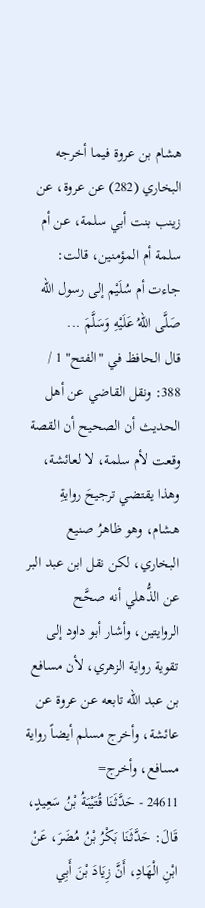هشام بن عروة فيما أخرجه البخاري (282) عن عروة، عن زينب بنت أبي سلمة، عن أم سلمة أم المؤمنين، قالت: جاءت أم سُلَيْم إلى رسول الله صَلَّى اللهُ عَلَيْهِ وَسَلَّمَ ...
قال الحافظ في "الفتح" 1 / 388: ونقل القاضي عن أهل الحديث أن الصحيح أن القصة وقعت لأم سلمة، لا لعائشة، وهذا يقتضي ترجيحَ روايةِ هشام، وهو ظاهرُ صنيع البخاري، لكن نقل ابن عبد البر عن الذُّهلي أنه صحَّح الروايتين، وأشار أبو داود إلى تقوية رواية الزهري، لأن مسافع بن عبد الله تابعه عن عروة عن عائشة، وأخرج مسلم أيضاً رواية مسافع، وأخرج=
24611 - حَدَّثَنَا قُتَيْبَةُ بْنُ سَعِيدٍ، قَالَ: حَدَّثَنَا بَكْرُ بْنُ مُضَرَ، عَنْ ابْنِ الْهَادِ، أَنَّ زِيَادَ بْنَ أَبِي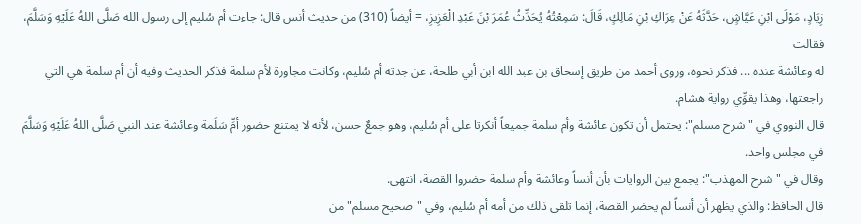زِيَادٍ، مَوْلَى ابْنِ عَيَّاشٍ، حَدَّثَهُ عَنْ عِرَاكِ بْنِ مَالِكٍ، قَالَ: سَمِعْتُهُ يُحَدِّثُ عُمَرَ بْنَ عَبْدِ الْعَزِيزِ، = أيضاً (310) من حديث أنس قال: جاءت أم سُليم إلى رسول الله صَلَّى اللهُ عَلَيْهِ وَسَلَّمَ، فقالت
له وعائشة عنده ... فذكر نحوه، وروى أحمد من طريق إسحاق بن عبد الله ابن أبي طلحة، عن جدته أم سُليم، وكانت مجاورة لأم سلمة فذكر الحديث وفيه أن أم سلمة هي التي راجعتها، وهذا يقوِّي رواية هشام.
قال النووي في "شرح مسلم": يحتمل أن تكون عائشة وأم سلمة جميعاً أنكرتا على أم سُليم، وهو جمعٌ حسن، لأنه لا يمتنع حضور أمِّ سَلَمة وعائشة عند النبي صَلَّى اللهُ عَلَيْهِ وَسَلَّمَ في مجلس واحد.
وقال في "شرح المهذب": يجمع بين الروايات بأن أنساً وعائشة وأم سلمة حضروا القصة، انتهى.
قال الحافظ: والذي يظهر أن أنساً لم يحضر القصة، إنما تلقى ذلك من أمه أم سُليم، وفي "صحيح مسلم" من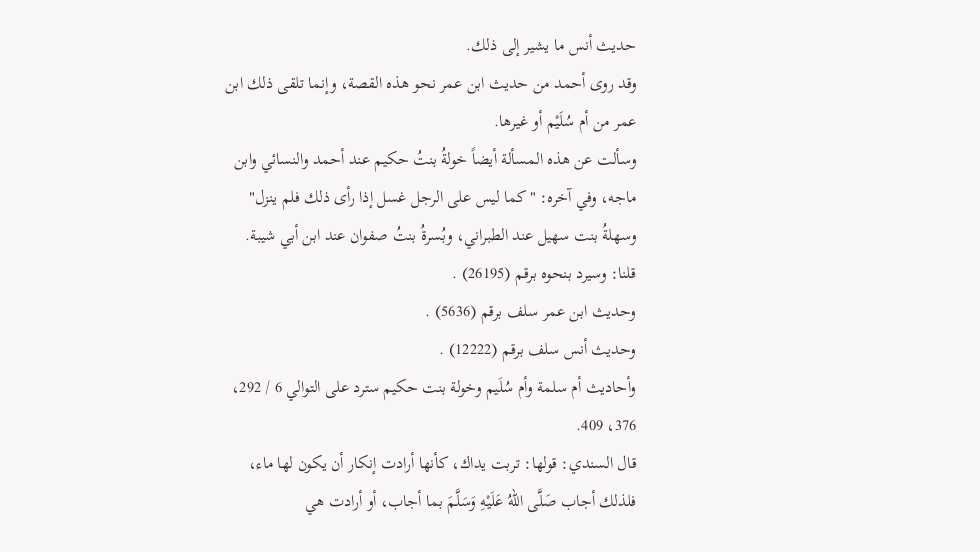حديث أنس ما يشير إلى ذلك.
وقد روى أحمد من حديث ابن عمر نحو هذه القصة، وإنما تلقى ذلك ابن عمر من أم سُلَيْم أو غيرها.
وسألت عن هذه المسألة أيضاً خولةُ بنتُ حكيم عند أحمد والنسائي وابن ماجه، وفي آخره: "كما ليس على الرجل غسل إذا رأى ذلك فلم ينزل" وسهلةُ بنت سهيل عند الطبراني، وبُسرةُ بنتُ صفوان عند ابن أبي شيبة.
قلنا: وسيرد بنحوه برقم (26195) .
وحديث ابن عمر سلف برقم (5636) .
وحديث أنس سلف برقم (12222) .
وأحاديث أم سلمة وأم سُلَيم وخولة بنت حكيم سترد على التوالي 6 / 292، 376، 409.
قال السندي: قولها: تربت يداك، كأنها أرادت إنكار أن يكون لها ماء، فلذلك أجاب صَلَّى اللهُ عَلَيْهِ وَسَلَّمَ بما أجاب، أو أرادت هي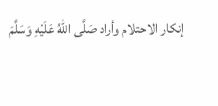إنكار الاحتلام وأراد صَلَّى اللهُ عَلَيْهِ وَسَلَّمَ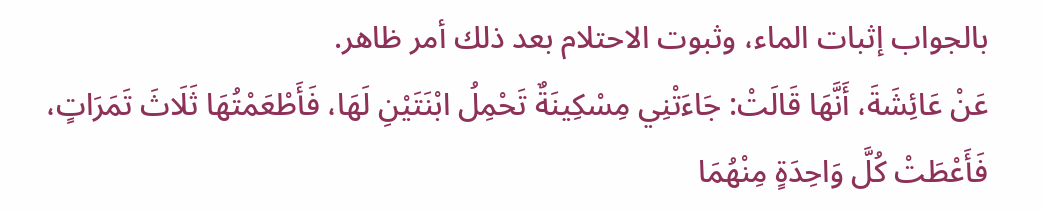بالجواب إثبات الماء، وثبوت الاحتلام بعد ذلك أمر ظاهر.
عَنْ عَائِشَةَ، أَنَّهَا قَالَتْ: جَاءَتْنِي مِسْكِينَةٌ تَحْمِلُ ابْنَتَيْنِ لَهَا، فَأَطْعَمْتُهَا ثَلَاثَ تَمَرَاتٍ، فَأَعْطَتْ كُلَّ وَاحِدَةٍ مِنْهُمَا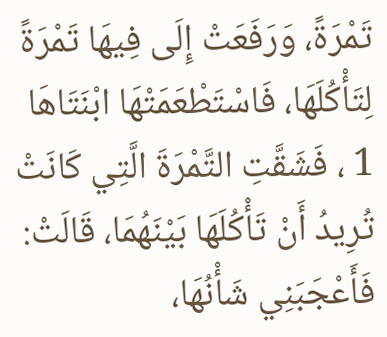تَمْرَةً، وَرَفَعَتْ إِلَى فِيهَا تَمْرَةً لِتَأْكُلَهَا، فَاسْتَطْعَمَتْهَا ابْنَتَاهَا 1 ، فَشَقَّتِ التَّمْرَةَ الَّتِي كَانَتْ تُرِيدُ أَنْ تَأْكُلَهَا بَيْنَهُمَا، قَالَتْ: فَأَعْجَبَنِي شَأْنُهَا،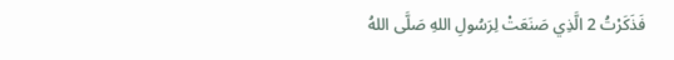فَذَكَرْتُ 2 الَّذِي صَنَعَتْ لِرَسُولِ اللهِ صَلَّى اللهُ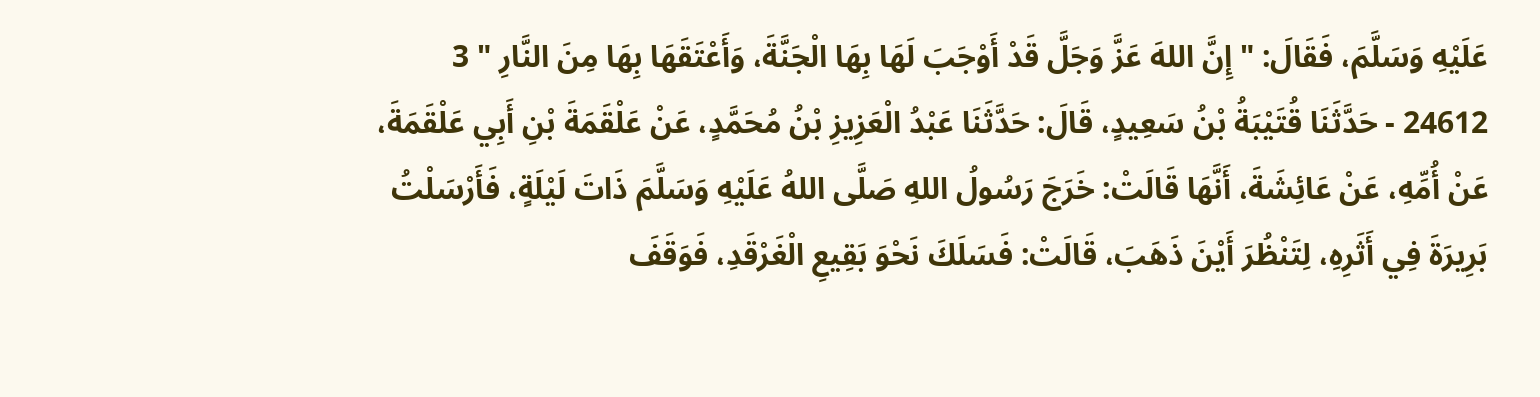عَلَيْهِ وَسَلَّمَ، فَقَالَ: " إِنَّ اللهَ عَزَّ وَجَلَّ قَدْ أَوْجَبَ لَهَا بِهَا الْجَنَّةَ، وَأَعْتَقَهَا بِهَا مِنَ النَّارِ " 3 24612 - حَدَّثَنَا قُتَيْبَةُ بْنُ سَعِيدٍ، قَالَ: حَدَّثَنَا عَبْدُ الْعَزِيزِ بْنُ مُحَمَّدٍ، عَنْ عَلْقَمَةَ بْنِ أَبِي عَلْقَمَةَ، عَنْ أُمِّهِ، عَنْ عَائِشَةَ، أَنَّهَا قَالَتْ: خَرَجَ رَسُولُ اللهِ صَلَّى اللهُ عَلَيْهِ وَسَلَّمَ ذَاتَ لَيْلَةٍ، فَأَرْسَلْتُ بَرِيرَةَ فِي أَثَرِهِ، لِتَنْظُرَ أَيْنَ ذَهَبَ، قَالَتْ: فَسَلَكَ نَحْوَ بَقِيعِ الْغَرْقَدِ، فَوَقَفَ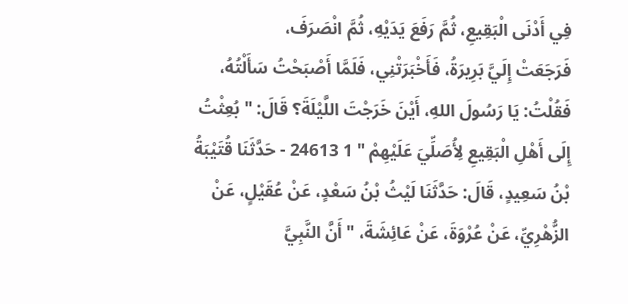فِي أَدْنَى الْبَقِيعِ، ثُمَّ رَفَعَ يَدَيْهِ، ثُمَّ انْصَرَفَ،
فَرَجَعَتْ إِلَيَّ بَرِيرَةُ، فَأَخْبَرَتْنِي، فَلَمَّا أَصْبَحْتُ سَأَلْتُهُ، فَقُلْتُ: يَا رَسُولَ اللهِ، أَيْنَ خَرَجْتَ اللَّيْلَةَ؟ قَالَ: " بُعِثْتُ إِلَى أَهْلِ الْبَقِيعِ لِأُصَلِّيَ عَلَيْهِمْ " 1 24613 - حَدَّثَنَا قُتَيْبَةُ بْنُ سَعِيدٍ، قَالَ: حَدَّثَنَا لَيْثُ بْنُ سَعْدٍ، عَنْ عُقَيْلٍ، عَنْ الزُّهْرِيِّ، عَنْ عُرْوَةَ، عَنْ عَائِشَةَ، " أَنَّ النَّبِيَّ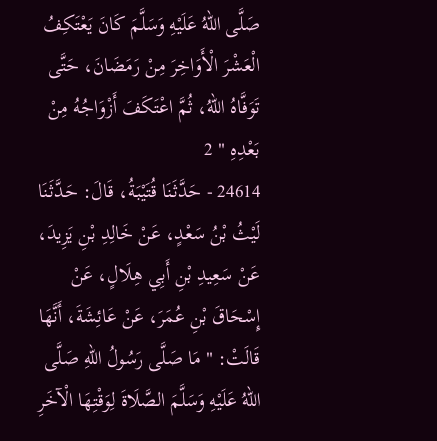صَلَّى اللهُ عَلَيْهِ وَسَلَّمَ كَانَ يَعْتَكِفُ الْعَشْرَ الْأَوَاخِرَ مِنْ رَمَضَانَ، حَتَّى تَوَفَّاهُ اللهُ، ثُمَّ اعْتَكَفَ أَزْوَاجُهُ مِنْ بَعْدِهِ " 2
24614 - حَدَّثَنَا قُتَيْبَةُ، قَالَ: حَدَّثَنَا لَيْثُ بْنُ سَعْدٍ، عَنْ خَالِدِ بْنِ يَزِيدَ، عَنْ سَعِيدِ بْنِ أَبِي هِلَالٍ، عَنْ إِسْحَاقَ بْنِ عُمَرَ، عَنْ عَائِشَةَ، أَنَّهَا قَالَتْ: " مَا صَلَّى رَسُولُ اللهِ صَلَّى اللهُ عَلَيْهِ وَسَلَّمَ الصَّلَاةَ لِوَقْتِهَا الْآخَرِ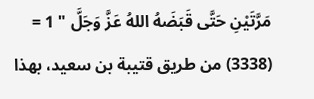مَرَّتَيْنِ حَتَّى قَبَضَهُ اللهُ عَزَّ وَجَلَّ " 1 = (3338) من طريق قتيبة بن سعيد، بهذا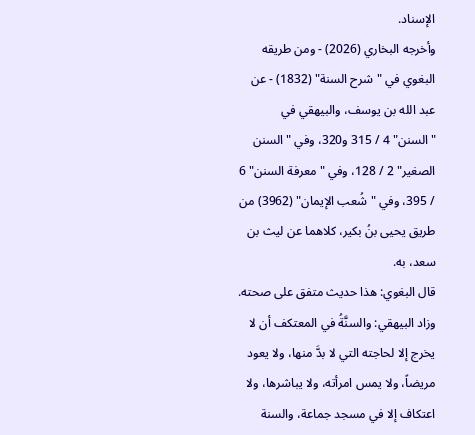الإسناد.
وأخرجه البخاري (2026) - ومن طريقه البغوي في "شرح السنة" (1832) - عن عبد الله بن يوسف، والبيهقي في "السنن" 4 / 315 و320، وفي "السنن الصغير" 2 / 128، وفي "معرفة السنن" 6 / 395، وفي "شُعب الإيمان" (3962) من طريق يحيى بنُ بكير، كلاهما عن ليث بن سعد، به.
قال البغوي: هذا حديث متفق على صحته.
وزاد البيهقي: والسنَّةُ في المعتكف أن لا يخرج إلا لحاجته التي لا بدَّ منها، ولا يعود مريضاً، ولا يمس امرأته، ولا يباشرها، ولا اعتكاف إلا في مسجد جماعة، والسنة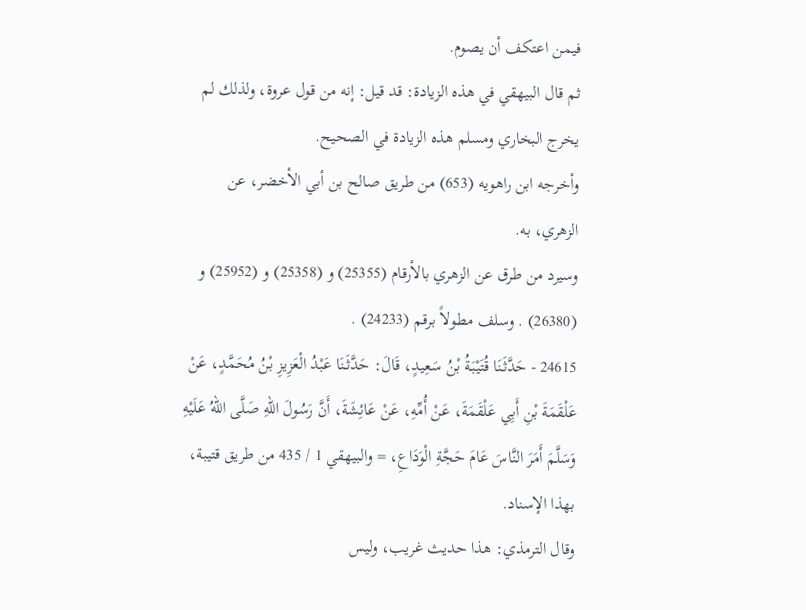فيمن اعتكف أن يصوم.
ثم قال البيهقي في هذه الزيادة: قد قيل: إنه من قول عروة، ولذلك لم يخرج البخاري ومسلم هذه الزيادة في الصحيح.
وأخرجه ابن راهويه (653) من طريق صالح بن أبي الأخضر، عن الزهري، به.
وسيرد من طرق عن الزهري بالأرقام (25355) و (25358) و (25952) و (26380) . وسلف مطولاً برقم (24233) .
24615 - حَدَّثَنَا قُتَيْبَةُ بْنُ سَعِيدٍ، قَالَ: حَدَّثَنَا عَبْدُ الْعَزِيزِ بْنُ مُحَمَّدٍ، عَنْ عَلْقَمَةَ بْنِ أَبِي عَلْقَمَةَ، عَنْ أُمِّهِ، عَنْ عَائِشَةَ، أَنَّ رَسُولَ اللهِ صَلَّى اللهُ عَلَيْهِ وَسَلَّمَ أَمَرَ النَّاسَ عَامَ حَجَّةِ الْوَدَاعِ، = والبيهقي 1 / 435 من طريق قتيبة، بهذا الإسناد.
وقال الترمذي: هذا حديث غريب، وليس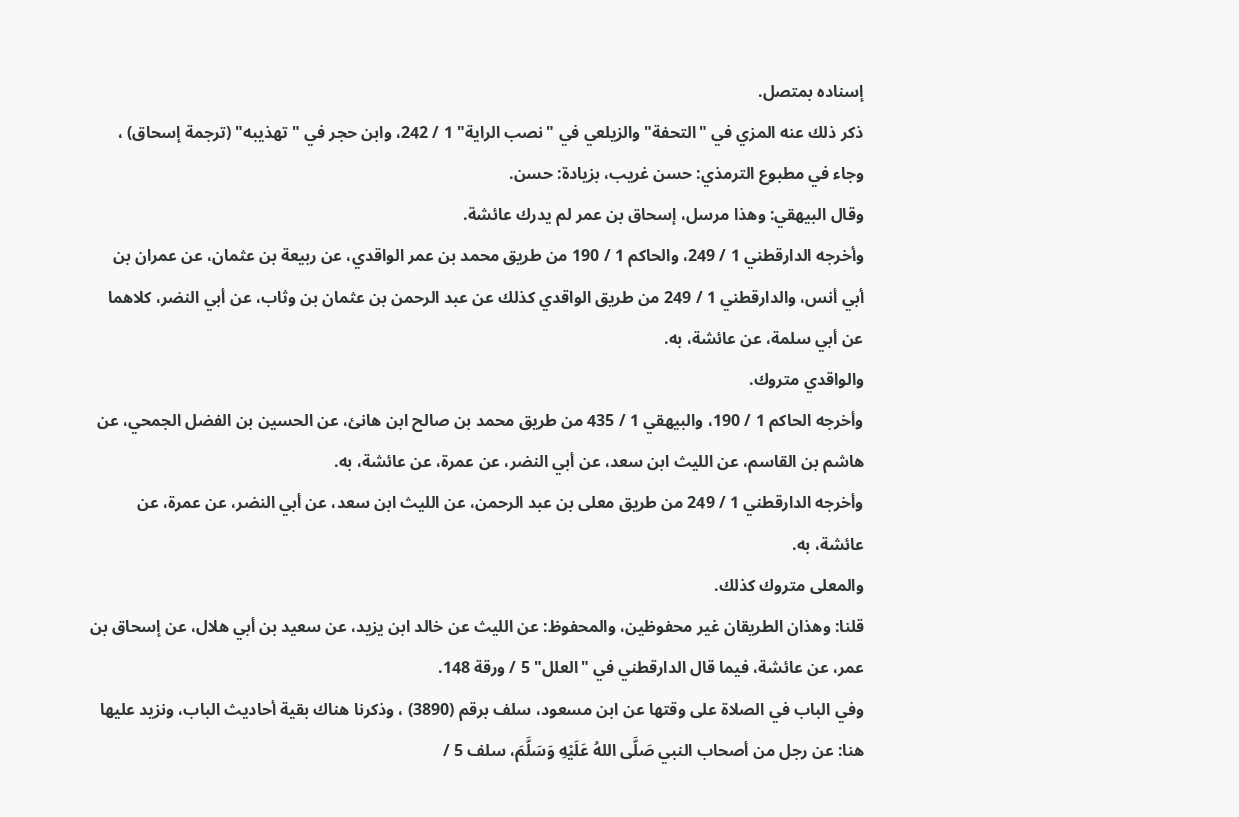إسناده بمتصل.
ذكر ذلك عنه المزي في "التحفة" والزيلعي في "نصب الراية" 1 / 242، وابن حجر في "تهذيبه" (ترجمة إسحاق) ، وجاء في مطبوع الترمذي: حسن غريب، بزيادة: حسن.
وقال البيهقي: وهذا مرسل، إسحاق بن عمر لم يدرك عائشة.
وأخرجه الدارقطني 1 / 249، والحاكم 1 / 190 من طريق محمد بن عمر الواقدي، عن ربيعة بن عثمان، عن عمران بن أبي أنس، والدارقطني 1 / 249 من طريق الواقدي كذلك عن عبد الرحمن بن عثمان بن وثاب، عن أبي النضر، كلاهما عن أبي سلمة، عن عائشة، به.
والواقدي متروك.
وأخرجه الحاكم 1 / 190، والبيهقي 1 / 435 من طريق محمد بن صالح ابن هانئ، عن الحسين بن الفضل الجمحي، عن هاشم بن القاسم، عن الليث ابن سعد، عن أبي النضر، عن عمرة، عن عائشة، به.
وأخرجه الدارقطني 1 / 249 من طريق معلى بن عبد الرحمن، عن الليث ابن سعد، عن أبي النضر، عن عمرة، عن عائشة، به.
والمعلى متروك كذلك.
قلنا: وهذان الطريقان غير محفوظين، والمحفوظ: عن الليث عن خالد ابن يزيد، عن سعيد بن أبي هلال، عن إسحاق بن عمر، عن عائشة، فيما قال الدارقطني في "العلل" 5 / ورقة 148.
وفي الباب في الصلاة على وقتها عن ابن مسعود، سلف برقم (3890) ، وذكرنا هناك بقية أحاديث الباب، ونزيد عليها هنا: عن رجل من أصحاب النبي صَلَّى اللهُ عَلَيْهِ وَسَلَّمَ، سلف 5 /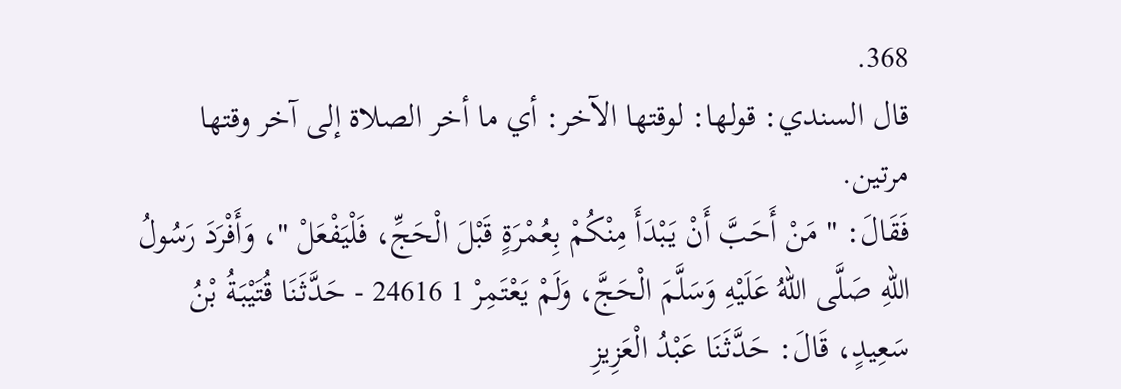368.
قال السندي: قولها: لوقتها الآخر: أي ما أخر الصلاة إلى آخر وقتها مرتين.
فَقَالَ: " مَنْ أَحَبَّ أَنْ يَبْدَأَ مِنْكُمْ بِعُمْرَةٍ قَبْلَ الْحَجِّ، فَلْيَفْعَلْ "، وَأَفْرَدَ رَسُولُ اللهِ صَلَّى اللهُ عَلَيْهِ وَسَلَّمَ الْحَجَّ، وَلَمْ يَعْتَمِرْ 1 24616 - حَدَّثَنَا قُتَيْبَةُ بْنُ سَعِيدٍ، قَالَ: حَدَّثَنَا عَبْدُ الْعَزِيزِ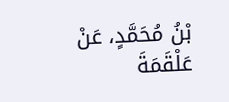بْنُ مُحَمَّدٍ، عَنْ عَلْقَمَةَ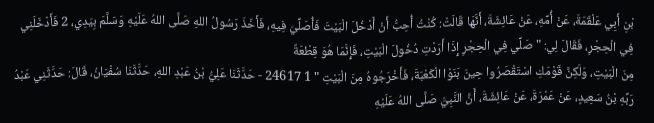بْنِ أَبِي عَلْقَمَةَ، عَنْ أُمِّهِ، عَنْ عَائِشَةَ، أَنَّهَا قَالَتْ: كُنْتُ أُحِبُّ أَنْ أَدْخُلَ الْبَيْتَ فَأُصَلِّيَ فِيهِ، فَأَخَذَ رَسُولُ اللهِ صَلَّى اللهُ عَلَيْهِ وَسَلَّمَ بِيَدِي، 2 فَأَدْخَلَنِي فِي الْحِجْرِ، فَقَالَ لِي: " صَلِّي فِي الْحِجْرِ إِذَا أَرَدْتِ دُخُولَ الْبَيْتِ، فَإِنَّمَا هُوَ قِطْعَةٌ
مِنَ الْبَيْتِ، وَلَكِنَّ قَوْمَكِ اسْتَقْصَرُوا حِينَ بَنَوْا الْكَعْبَةَ، فَأَخْرَجُوهُ مِنَ الْبَيْتِ " 1 24617 - حَدَّثَنَا عَلِيُّ بْنُ عَبْدِ اللهِ، حَدَّثَنَا سُفْيَانُ، قَالَ: حَدَّثَنِي عَبْدُ رَبِّهِ بْنُ سَعِيدٍ، عَنْ عَمْرَةَ، عَنْ عَائِشَةَ، أَنَّ النَّبِيَّ صَلَّى اللهُ عَلَيْهِ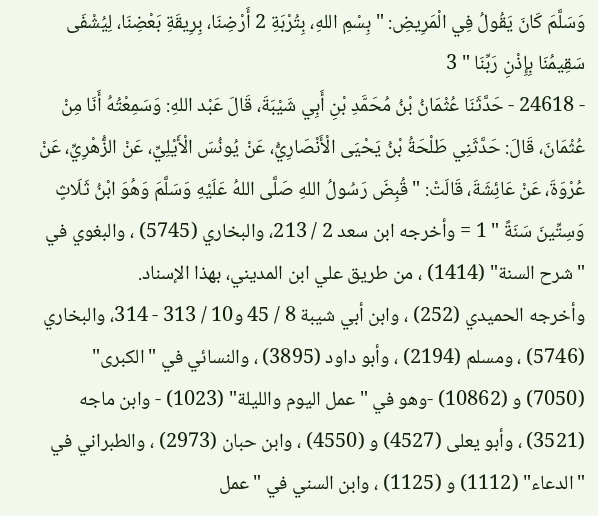وَسَلَّمَ كَانَ يَقُولُ فِي الْمَرِيضِ: " بِسْمِ اللهِ، بِتُرْبَةِ 2 أَرْضِنَا، بِرِيقَةِ بَعْضِنَا، لِيُشْفَى سَقِيمُنَا بِإِذْنِ رَبِّنَا " 3
- 24618 - حَدَّثَنَا عُثْمَانُ بْنُ مُحَمَّدِ بْنِ أَبِي شَيْبَةَ، قَالَ عَبْد اللهِ: وَسَمِعْتُهُ أَنَا مِنْ عُثْمَانَ، قَالَ: حَدَّثَنِي طَلْحَةُ بْنُ يَحْيَى الْأَنْصَارِيُّ، عَنْ يُونُسَ الْأَيْلِيِّ، عَنْ الزُّهْرِيِّ، عَنْ عُرْوَةَ، عَنْ عَائِشَةَ، قَالَتْ: " قُبِضَ رَسُولُ اللهِ صَلَّى اللهُ عَلَيْهِ وَسَلَّمَ وَهُوَ ابْنُ ثَلَاثٍ وَسِتِّينَ سَنَةً " 1 = وأخرجه ابن سعد 2 / 213، والبخاري (5745) ، والبغوي في "شرح السنة" (1414) ، من طريق علي ابن المديني، بهذا الإسناد.
وأخرجه الحميدي (252) ، وابن أبي شيبة 8 / 45 و10 / 313 - 314، والبخاري (5746) ، ومسلم (2194) ، وأبو داود (3895) ، والنسائي في "الكبرى" (7050) و (10862) -وهو في "عمل اليوم والليلة" (1023) - وابن ماجه (3521) ، وأبو يعلى (4527) و (4550) ، وابن حبان (2973) ، والطبراني في "الدعاء" (1112) و (1125) ، وابن السني في "عمل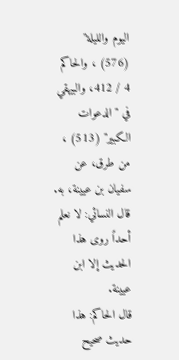اليوم والليلة" (576) ، والحاكم 4 / 412، والبيهقي في "الدعوات الكبير" (513) ، من طرق، عن سفيان بن عيينة، به.
قال النسائي: لا نعلم أحداً روى هذا الحديث إلا ابن عيينة.
قال الحاكم: هذا حديث صحيح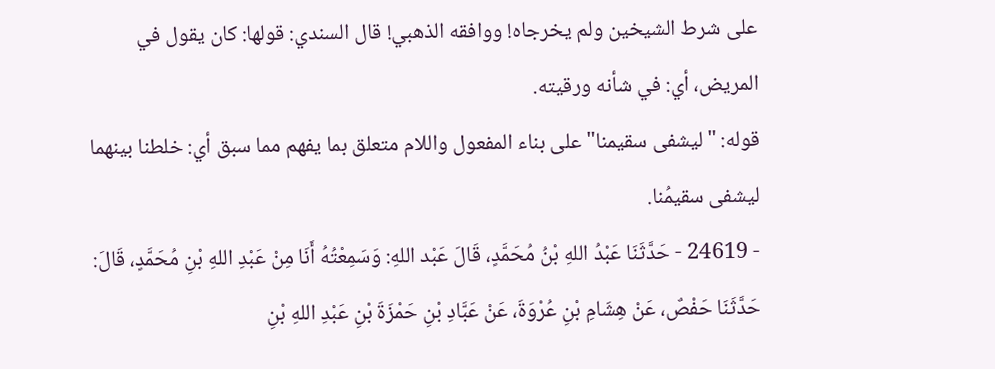على شرط الشيخين ولم يخرجاه! ووافقه الذهبي! قال السندي: قولها: كان يقول في المريض، أي: في شأنه ورقيته.
قوله: "ليشفى سقيمنا" على بناء المفعول واللام متعلق بما يفهم مما سبق أي: خلطنا بينهما ليشفى سقيمُنا.
- 24619 - حَدَّثَنَا عَبْدُ اللهِ بْنُ مُحَمَّدٍ، قَالَ عَبْد اللهِ: وَسَمِعْتُهُ أَنَا مِنْ عَبْدِ اللهِ بْنِ مُحَمَّدٍ، قَالَ: حَدَّثَنَا حَفْصٌ، عَنْ هِشَامِ بْنِ عُرْوَةَ، عَنْ عَبَّادِ بْنِ حَمْزَةَ بْنِ عَبْدِ اللهِ بْنِ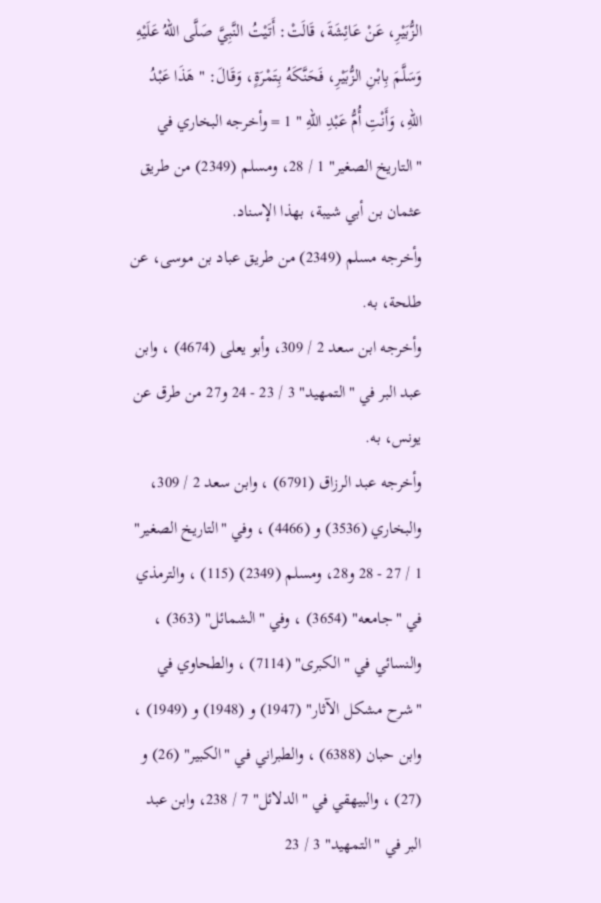الزُّبَيْرِ، عَنْ عَائِشَةَ، قَالَتْ: أَتَيْتُ النَّبِيَّ صَلَّى اللهُ عَلَيْهِ وَسَلَّمَ بِابْنِ الزُّبَيْرِ، فَحَنَّكَهُ بِتَمْرَةٍ، وَقَالَ: " هَذَا عَبْدُ اللهِ، وَأَنْتِ أُمُّ عَبْدِ اللهِ " 1 = وأخرجه البخاري في "التاريخ الصغير" 1 / 28، ومسلم (2349) من طريق عثمان بن أبي شيبة، بهذا الإسناد.
وأخرجه مسلم (2349) من طريق عباد بن موسى، عن طلحة، به.
وأخرجه ابن سعد 2 / 309، وأبو يعلى (4674) ، وابن عبد البر في "التمهيد" 3 / 23 - 24 و27 من طرق عن يونس، به.
وأخرجه عبد الرزاق (6791) ، وابن سعد 2 / 309، والبخاري (3536) و (4466) ، وفي "التاريخ الصغير" 1 / 27 - 28 و28، ومسلم (2349) (115) ، والترمذي في "جامعه" (3654) ، وفي "الشمائل" (363) ، والنسائي في "الكبرى" (7114) ، والطحاوي في "شرح مشكل الآثار" (1947) و (1948) و (1949) ، وابن حبان (6388) ، والطبراني في "الكبير" (26) و (27) ، والبيهقي في "الدلائل" 7 / 238، وابن عبد البر في "التمهيد" 3 / 23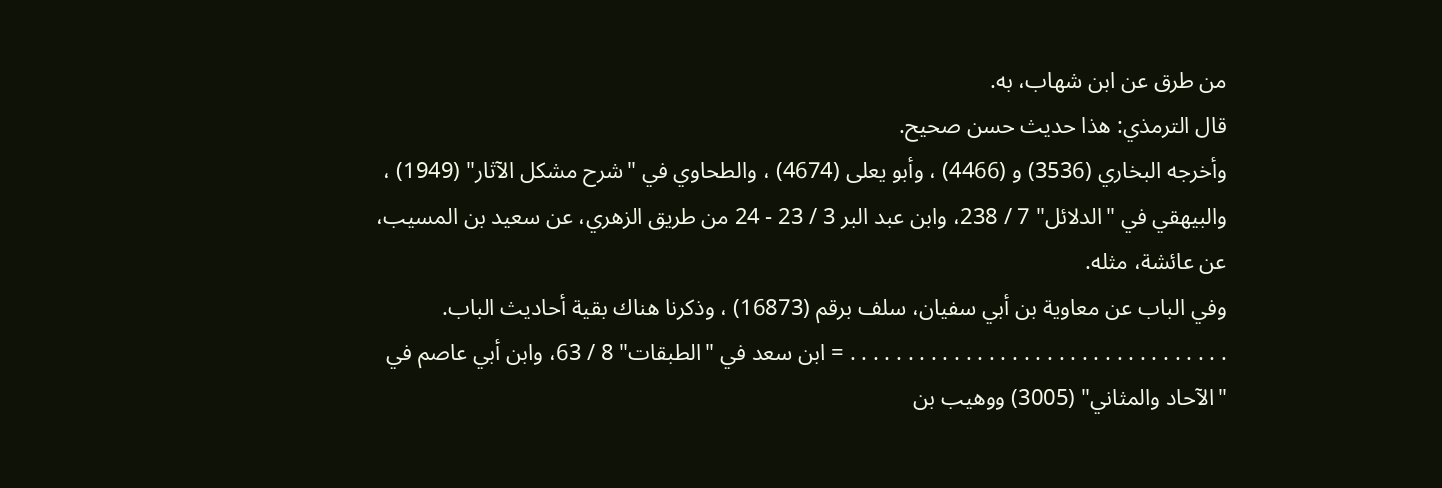من طرق عن ابن شهاب، به.
قال الترمذي: هذا حديث حسن صحيح.
وأخرجه البخاري (3536) و (4466) ، وأبو يعلى (4674) ، والطحاوي في "شرح مشكل الآثار" (1949) ، والبيهقي في "الدلائل" 7 / 238، وابن عبد البر 3 / 23 - 24 من طريق الزهري، عن سعيد بن المسيب، عن عائشة، مثله.
وفي الباب عن معاوية بن أبي سفيان، سلف برقم (16873) ، وذكرنا هناك بقية أحاديث الباب.
. . . . . . . . . . . . . . . . . . . . . . . . . . . . . . . . . = ابن سعد في "الطبقات" 8 / 63، وابن أبي عاصم في "الآحاد والمثاني" (3005) ووهيب بن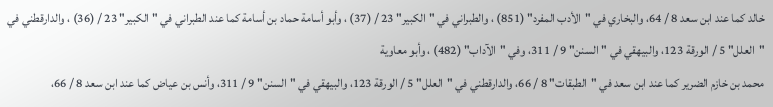خالد كما عند ابن سعد 8 / 64، والبخاري في "الأدب المفرد" (851) ، والطبراني في "الكبير" 23 / (37) ، وأبو أسامة حماد بن أسامة كما عند الطبراني في "الكبير" 23 / (36) ، والدارقطني في "العلل" 5 / الورقة 123، والبيهقي في "السنن" 9 / 311، وفي "الآداب" (482) ، وأبو معاوية
محمد بن خازم الضرير كما عند ابن سعد في "الطبقات" 8 / 66، والدارقطني في "العلل" 5 / الورقة 123، والبيهقي في "السنن" 9 / 311، وأنس بن عياض كما عند ابن سعد 8 / 66،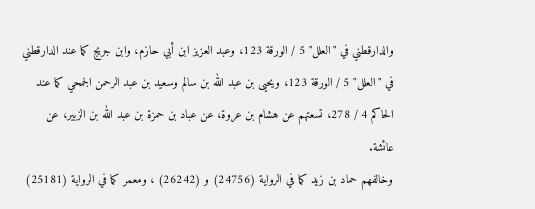والدارقطني في "العلل" 5 / الورقة 123، وعبد العزيز ابن أبي حازم، وابن جريج كما عند الدارقطني في "العلل" 5 / الورقة 123، ويحيى بن عبد الله بن سالم وسعيد بن عبد الرحمن الجمحي كما عند الحاكم 4 / 278، تسعتهم عن هشام بن عروة، عن عباد بن حمزة بن عبد الله بن الزبير، عن عائشة.
وخالفهم حماد بن زيد كما في الرواية (24756) و (26242) ، ومعمر كما في الرواية (25181)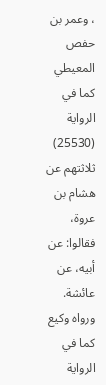، وعمر بن حفص المعيطي كما في الرواية (25530) ثلاثتهم عن هشام بن عروة، فقالوا: عن أبيه، عن عائشة.
ورواه وكيع كما في الرواية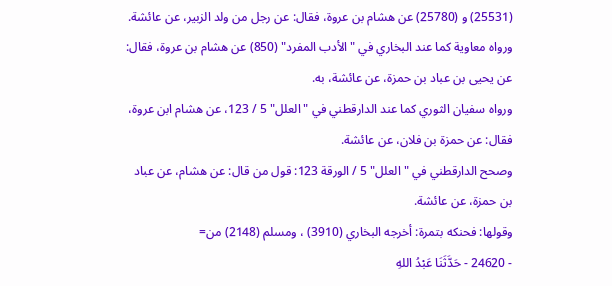(25531) و (25780) عن هشام بن عروة، فقال: عن رجل من ولد الزبير، عن عائشة.
ورواه معاوية كما عند البخاري في "الأدب المفرد" (850) عن هشام بن عروة، فقال: عن يحيى بن عباد بن حمزة، عن عائشة، به.
ورواه سفيان الثوري كما عند الدارقطني في "العلل" 5 / 123، عن هشام ابن عروة، فقال: عن حمزة بن فلان، عن عائشة.
وصحح الدارقطني في "العلل" 5 / الورقة 123: قول من قال: عن هشام، عن عباد بن حمزة، عن عائشة.
وقولها: فحنكه بتمرة: أخرجه البخاري (3910) ، ومسلم (2148) من=
- 24620 - حَدَّثَنَا عَبْدُ اللهِ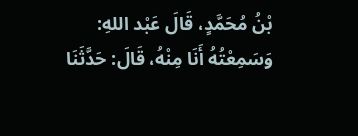بْنُ مُحَمَّدٍ، قَالَ عَبْد اللهِ: وَسَمِعْتُهُ أَنَا مِنْهُ، قَالَ: حَدَّثَنَا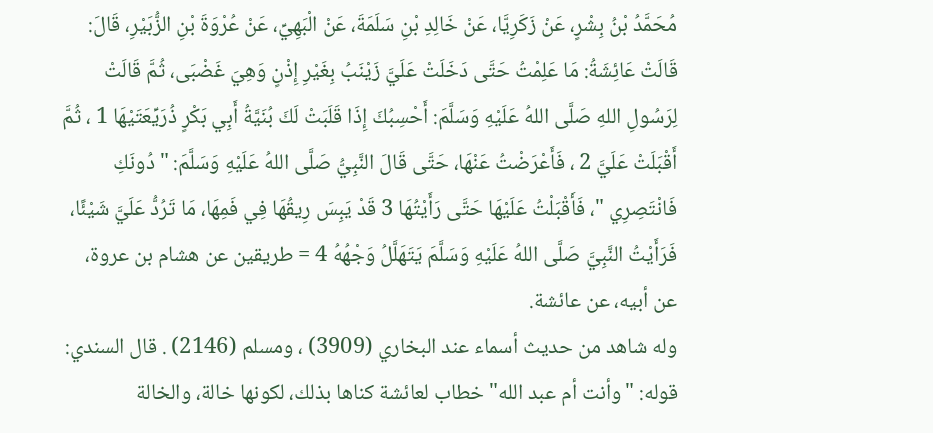مُحَمَّدُ بْنُ بِشْرٍ، عَنْ زَكَرِيَّا، عَنْ خَالِدِ بْنِ سَلَمَةَ، عَنْ الْبَهِيِّ، عَنْ عُرْوَةَ بْنِ الزُّبَيْرِ، قَالَ: قَالَتْ عَائِشَةُ: مَا عَلِمْتُ حَتَّى دَخَلَتْ عَلَيَّ زَيْنَبُ بِغَيْرِ إِذْنٍ وَهِيَ غَضْبَى، ثُمَّ قَالَتْ لِرَسُولِ اللهِ صَلَّى اللهُ عَلَيْهِ وَسَلَّمَ: أَحْسِبُكَ إِذَا قَلَبَتْ لَكَ بُنَيَّةُ أَبِي بَكْرٍ ذُرَيِّعَتَيْهَا 1 ، ثُمَّ أَقْبَلَتْ عَلَيَّ 2 ، فَأَعْرَضْتُ عَنْهَا، حَتَّى قَالَ النَّبِيُّ صَلَّى اللهُ عَلَيْهِ وَسَلَّمَ: " دُونَكِ فَانْتَصِرِي "، فَأَقْبَلْتُ عَلَيْهَا حَتَّى رَأَيْتُهَا 3 قَدْ يَبِسَ رِيقُهَا فِي فَمِهَا، مَا تَرُدُّ عَلَيَّ شَيْئًا، فَرَأَيْتُ النَّبِيَّ صَلَّى اللهُ عَلَيْهِ وَسَلَّمَ يَتَهَلَّلُ وَجْهُهُ 4 = طريقين عن هشام بن عروة، عن أبيه، عن عائشة.
وله شاهد من حديث أسماء عند البخاري (3909) ، ومسلم (2146) . قال السندي: قوله: "وأنت أم عبد الله" خطاب لعائشة كناها بذلك، لكونها خالة، والخالة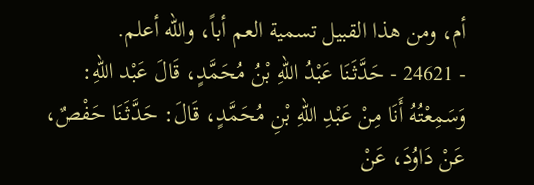أم، ومن هذا القبيل تسمية العم أباً، والله أعلم.
- 24621 - حَدَّثَنَا عَبْدُ اللهِ بْنُ مُحَمَّدٍ، قَالَ عَبْد اللهِ: وَسَمِعْتُهُ أَنَا مِنْ عَبْدِ اللهِ بْنِ مُحَمَّدٍ، قَالَ: حَدَّثَنَا حَفْصٌ، عَنْ دَاوُدَ، عَنْ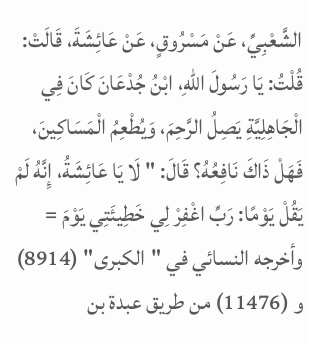الشَّعْبِيِّ، عَنْ مَسْرُوقٍ، عَنْ عَائِشَةَ، قَالَتْ: قُلْتُ: يَا رَسُولَ اللهِ، ابْنُ جُدْعَانَ كَانَ فِي الْجَاهِلِيَّةِ يَصِلُ الرَّحِمَ، وَيُطْعِمُ الْمَسَاكِينَ، فَهَلْ ذَاكَ نَافِعُهُ؟ قَالَ: " لَا يَا عَائِشَةُ، إِنَّهُ لَمْ يَقُلْ يَوْمًا: رَبِّ اغْفِرْ لِي خَطِيئَتِي يَوْمَ = وأخرجه النسائي في "الكبرى" (8914) و (11476) من طريق عبدة بن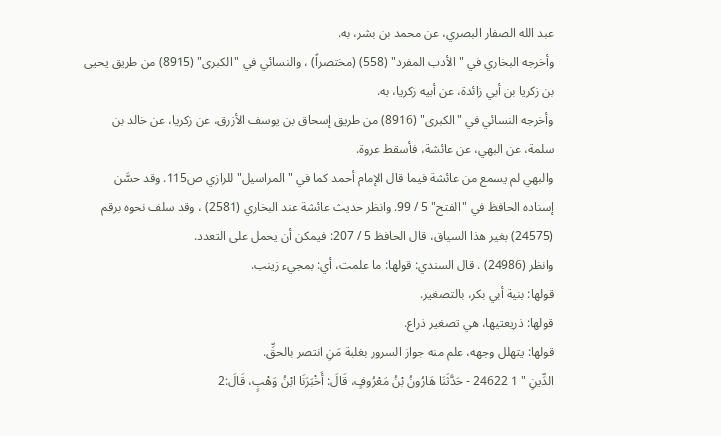عبد الله الصفار البصري، عن محمد بن بشر، به.
وأخرجه البخاري في "الأدب المفرد" (558) (مختصراً) ، والنسائي في "الكبرى" (8915) من طريق يحيى بن زكريا بن أبي زائدة، عن أبيه زكريا، به.
وأخرجه النسائي في "الكبرى" (8916) من طريق إسحاق بن يوسف الأزرق، عن زكريا، عن خالد بن سلمة، عن البهي، عن عائشة، فأسقط عروة.
والبهي لم يسمع من عائشة فيما قال الإمام أحمد كما في "المراسيل" للرازي ص115. وقد حسَّن إسناده الحافظ في "الفتح" 5 / 99. وانظر حديث عائشة عند البخاري (2581) ، وقد سلف نحوه برقم (24575) بغير هذا السياق، قال الحافظ 5 / 207: فيمكن أن يحمل على التعدد.
وانظر (24986) . قال السندي: قولها: ما علمت، أي: بمجيء زينب.
قولها: بنية أبي بكر، بالتصغير.
قولها: ذريعتيها، هي تصغير ذراع.
قولها: يتهلل وجهه، علم منه جواز السرور بغلبة مَنِ انتصر بالحقِّ.
الدِّينِ " 1 24622 - حَدَّثَنَا هَارُونُ بْنُ مَعْرُوفٍ، قَالَ: أَخْبَرَنَا ابْنُ وَهْبٍ، قَالَ:2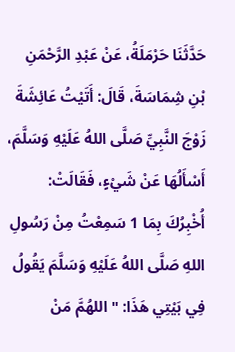حَدَّثَنَا حَرْمَلَةُ، عَنْ عَبْدِ الرَّحْمَنِ بْنِ شِمَاسَةَ، قَالَ: أَتَيْتُ عَائِشَةَ زَوْجَ النَّبِيِّ صَلَّى اللهُ عَلَيْهِ وَسَلَّمَ، أَسْأَلُهَا عَنْ شَيْءٍ، فَقَالَتْ: أُخْبِرُكَ بِمَا 1 سَمِعْتُ مِنْ رَسُولِ اللهِ صَلَّى اللهُ عَلَيْهِ وَسَلَّمَ يَقُولُ فِي بَيْتِي هَذَا: " اللهُمَّ مَنْ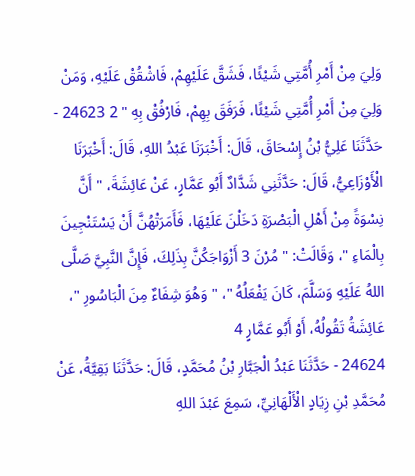وَلِيَ مِنْ أَمْرِ أُمَّتِي شَيْئًا، فَشَقَّ عَلَيْهِمْ، فَاشْقُقْ عَلَيْهِ، وَمَنْ وَلِيَ مِنْ أَمْرِ أُمَّتِي شَيْئًا، فَرَفَقَ بِهِمْ، فَارْفُقْ بِهِ " 2 24623 - حَدَّثَنَا عَلِيُّ بْنُ إِسْحَاقَ، قَالَ: أَخْبَرَنَا عَبْدُ اللهِ، قَالَ: أَخْبَرَنَا الْأَوْزَاعِيُّ، قَالَ: حَدَّثَنِي شَدَّادٌ أَبُو عَمَّارٍ، عَنْ عَائِشَةَ، " أَنَّ نِسْوَةً مِنْ أَهْلِ الْبَصْرَةِ دَخَلْنَ عَلَيْهَا، فَأَمَرَتْهُنَّ أَنْ يَسْتَنْجِينَ بِالْمَاءِ "، وَقَالَتْ: " مُرْنَ 3 أَزْوَاجَكُنَّ بِذَلِكَ، فَإِنَّ النَّبِيَّ صَلَّى اللهُ عَلَيْهِ وَسَلَّمَ، كَانَ يَفْعَلُهُ "، " وَهُوَ شِفَاءٌ مِنَ الْبَاسُورِ "، عَائِشَةُ تَقُولُهُ، أَوْ أَبُو عَمَّارٍ 4
24624 - حَدَّثَنَا عَبْدُ الْجَبَّارِ بْنُ مُحَمَّدٍ، قَالَ: حَدَّثَنَا بَقِيَّةُ، عَنْ مُحَمَّدِ بْنِ زِيَادٍ الْأَلْهَانِيِّ، سَمِعَ عَبْدَ اللهِ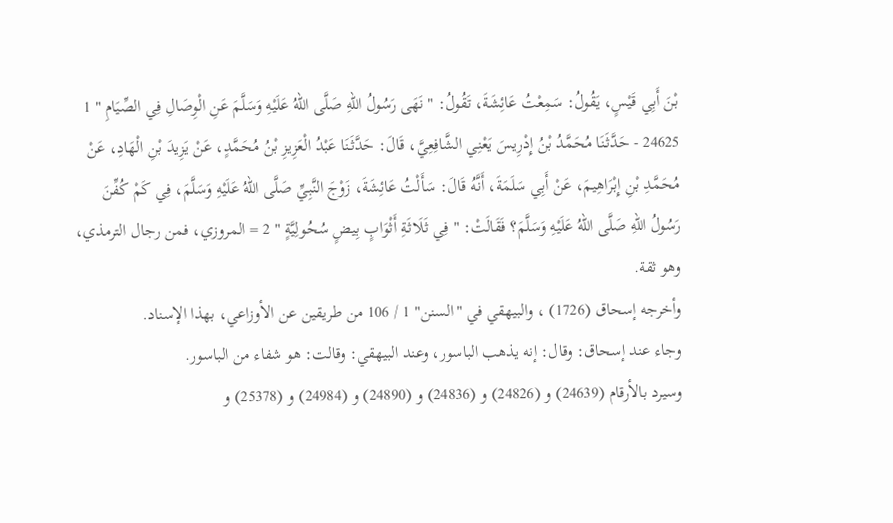بْنَ أَبِي قَيْسٍ، يَقُولُ: سَمِعْتُ عَائِشَةَ، تَقُولُ: " نَهَى رَسُولُ اللهِ صَلَّى اللهُ عَلَيْهِ وَسَلَّمَ عَنِ الْوِصَالِ فِي الصِّيَامِ " 1
24625 - حَدَّثَنَا مُحَمَّدُ بْنُ إِدْرِيسَ يَعْنِي الشَّافِعِيَّ، قَالَ: حَدَّثَنَا عَبْدُ الْعَزِيزِ بْنُ مُحَمَّدٍ، عَنْ يَزِيدَ بْنِ الْهَادِ، عَنْ مُحَمَّدِ بْنِ إِبْرَاهِيمَ، عَنْ أَبِي سَلَمَةَ، أَنَّهُ قَالَ: سَأَلْتُ عَائِشَةَ، زَوْجَ النَّبِيِّ صَلَّى اللهُ عَلَيْهِ وَسَلَّمَ، فِي كَمْ كُفِّنَ رَسُولُ اللهِ صَلَّى اللهُ عَلَيْهِ وَسَلَّمَ؟ فَقَالَتْ: " فِي ثَلَاثَةِ أَثْوَابٍ بِيضٍ سُحُولِيَّةٍ " 2 = المروزي، فمن رجال الترمذي، وهو ثقة.
وأخرجه إسحاق (1726) ، والبيهقي في "السنن" 1 / 106 من طريقين عن الأوزاعي، بهذا الإسناد.
وجاء عند إسحاق: وقال: إنه يذهب الباسور، وعند البيهقي: وقالت: هو شفاء من الباسور.
وسيرد بالأرقام (24639) و (24826) و (24836) و (24890) و (24984) و (25378) و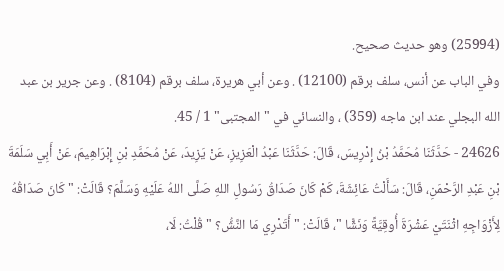(25994) وهو حديث صحيح.
وفي الباب عن أنس، سلف برقم (12100) . وعن أبي هريرة، سلف برقم (8104) . وعن جرير بن عبد الله البجلي عند ابن ماجه (359) ، والنسائي في "المجتبى" 1 / 45.
24626 - حَدَّثَنَا مُحَمَّدُ بْنُ إِدْرِيسَ، قَالَ: حَدَّثَنَا عَبْدُ الْعَزِيزِ، عَنْ يَزِيدَ، عَنْ مُحَمَّدِ بْنِ إِبْرَاهِيمَ، عَنْ أَبِي سَلَمَةَ بْنِ عَبْدِ الرَّحْمَنِ، قَالَ: سَأَلْتُ عَائِشَةَ، كَمْ كَانَ صَدَاقُ رَسُولِ اللهِ صَلَّى اللهُ عَلَيْهِ وَسَلَّمَ؟ قَالَتْ: " كَانَ صَدَاقُهُ لِأَزْوَاجِهِ اثْنَتَيْ عَشْرَةَ أُوقِيَّةً وَنَشًّا "، قَالَتْ: " أَتَدْرِي مَا النَّشُّ؟ " قُلْتُ: لَا،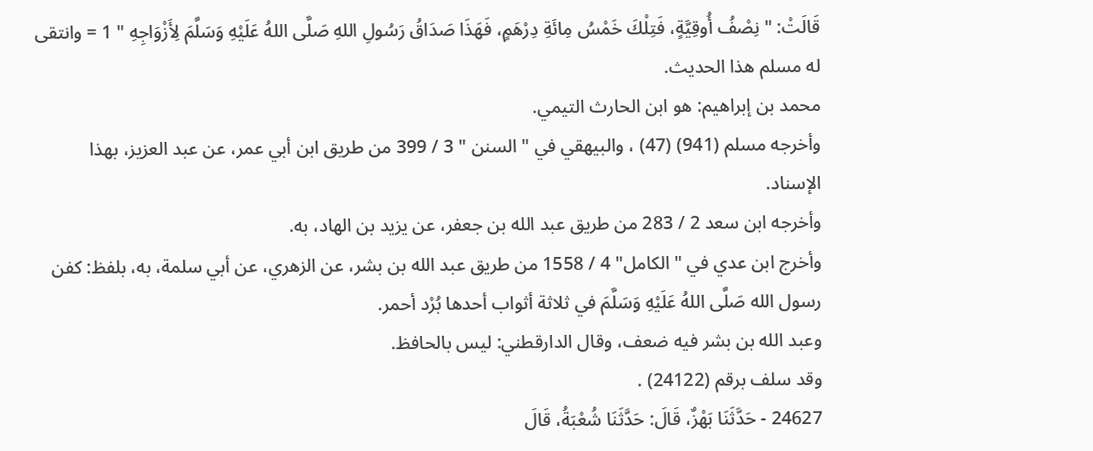قَالَتْ: " نِصْفُ أُوقِيَّةٍ، فَتِلْكَ خَمْسُ مِائَةِ دِرْهَمٍ، فَهَذَا صَدَاقُ رَسُولِ اللهِ صَلَّى اللهُ عَلَيْهِ وَسَلَّمَ لِأَزْوَاجِهِ " 1 = وانتقى له مسلم هذا الحديث.
محمد بن إبراهيم: هو ابن الحارث التيمي.
وأخرجه مسلم (941) (47) ، والبيهقي في " السنن " 3 / 399 من طريق ابن أبي عمر، عن عبد العزيز، بهذا الإسناد.
وأخرجه ابن سعد 2 / 283 من طريق عبد الله بن جعفر، عن يزيد بن الهاد، به.
وأخرج ابن عدي في "الكامل" 4 / 1558 من طريق عبد الله بن بشر، عن الزهري، عن أبي سلمة، به، بلفظ: كفن رسول الله صَلَّى اللهُ عَلَيْهِ وَسَلَّمَ في ثلاثة أثواب أحدها بُرْد أحمر.
وعبد الله بن بشر فيه ضعف، وقال الدارقطني: ليس بالحافظ.
وقد سلف برقم (24122) .
24627 - حَدَّثَنَا بَهْزٌ، قَالَ: حَدَّثَنَا شُعْبَةُ، قَالَ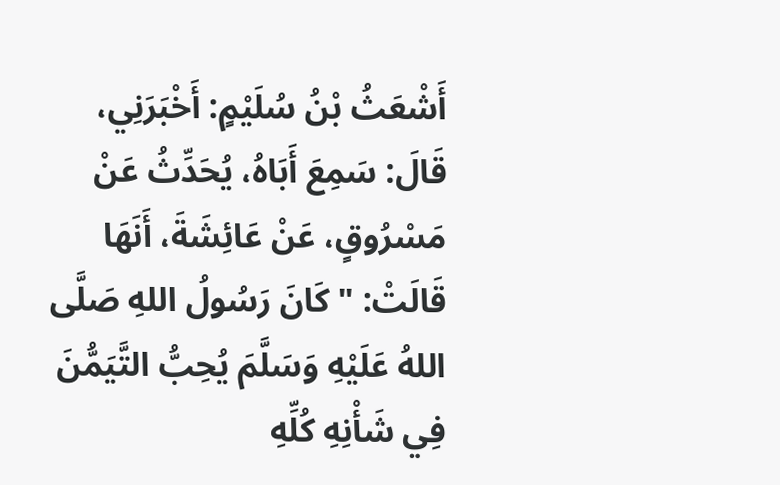أَشْعَثُ بْنُ سُلَيْمٍ: أَخْبَرَنِي، قَالَ: سَمِعَ أَبَاهُ، يُحَدِّثُ عَنْ مَسْرُوقٍ، عَنْ عَائِشَةَ، أَنَهَا قَالَتْ: " كَانَ رَسُولُ اللهِ صَلَّى اللهُ عَلَيْهِ وَسَلَّمَ يُحِبُّ التَّيَمُّنَ فِي شَأْنِهِ كُلِّهِ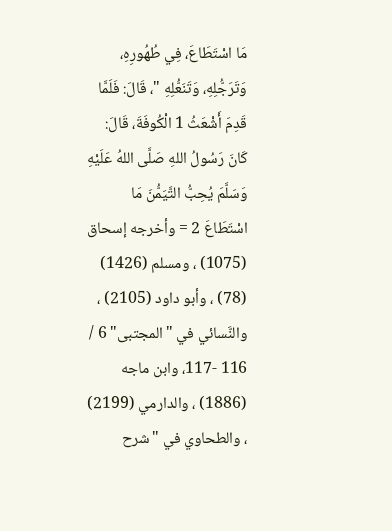مَا اسْتَطَاعَ، فِي طُهُورِهِ، وَتَرَجُّلِهِ، وَتَنَعُّلِهِ "، قَالَ: فَلَمَّا قَدِمَ أَشْعَثُ 1 الْكُوفَةَ، قَالَ: كَانَ رَسُولُ اللهِ صَلَّى اللهُ عَلَيْهِ وَسَلَّمَ يُحِبُّ التَّيَمُّنَ مَا اسْتَطَاعَ 2 = وأخرجه إسحاق (1075) ، ومسلم (1426) (78) ، وأبو داود (2105) ، والنَّسائي في "المجتبى" 6 / 116 -117، وابن ماجه (1886) ، والدارمي (2199) ، والطحاوي في "شرح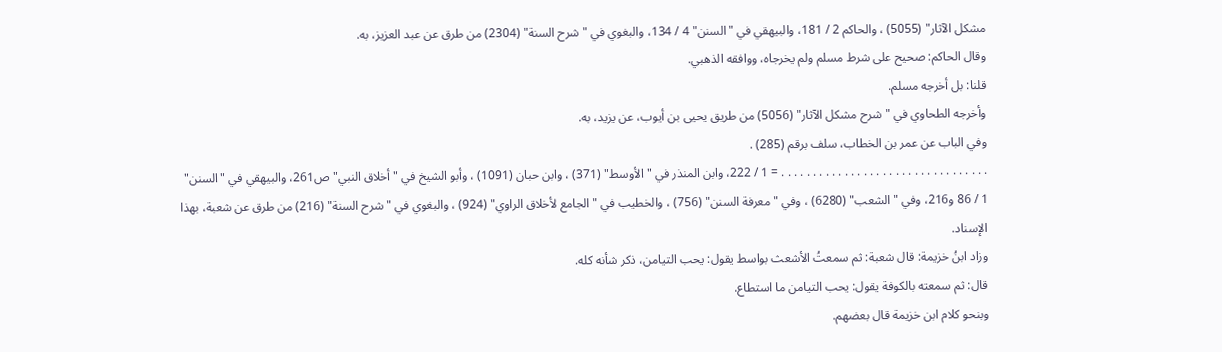مشكل الآثار" (5055) ، والحاكم 2 / 181، والبيهقي في "السنن" 4 / 134، والبغوي في "شرح السنة" (2304) من طرق عن عبد العزيز، به.
وقال الحاكم: صحيح على شرط مسلم ولم يخرجاه، ووافقه الذهبي.
قلنا: بل أخرجه مسلم.
وأخرجه الطحاوي في "شرح مشكل الآثار" (5056) من طريق يحيى بن أيوب، عن يزيد، به.
وفي الباب عن عمر بن الخطاب، سلف برقم (285) .
. . . . . . . . . . . . . . . . . . . . . . . . . . . . . . . . . = 1 / 222، وابن المنذر في "الأوسط" (371) ، وابن حبان (1091) ، وأبو الشيخ في "أخلاق النبي" ص261، والبيهقي في "السنن" 1 / 86 و216، وفي "الشعب" (6280) ، وفي "معرفة السنن" (756) ، والخطيب في "الجامع لأخلاق الراوي" (924) ، والبغوي في "شرح السنة" (216) من طرق عن شعبة، بهذا الإسناد.
وزاد ابنُ خزيمة: قال شعبة: ثم سمعتُ الأشعث بواسط يقول: يحب التيامن، ذكر شأنه كله.
قال: ثم سمعته بالكوفة يقول: يحب التيامن ما استطاع.
وبنحو كلام ابن خزيمة قال بعضهم.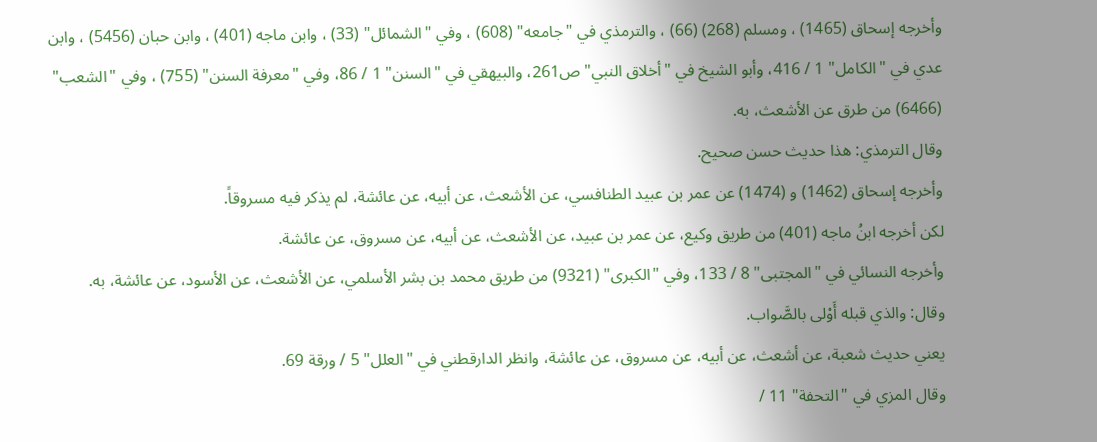وأخرجه إسحاق (1465) ، ومسلم (268) (66) ، والترمذي في "جامعه" (608) ، وفي "الشمائل" (33) ، وابن ماجه (401) ، وابن حبان (5456) ، وابن عدي في "الكامل" 1 / 416، وأبو الشيخ في "أخلاق النبي" ص261، والبيهقي في "السنن" 1 / 86، وفي "معرفة السنن" (755) ، وفي "الشعب" (6466) من طرق عن الأشعث، به.
وقال الترمذي: هذا حديث حسن صحيح.
وأخرجه إسحاق (1462) و (1474) عن عمر بن عبيد الطنافسي، عن الأشعث، عن أبيه، عن عائشة، لم يذكر فيه مسروقاً.
لكن أخرجه ابنُ ماجه (401) من طريق وكيع، عن عمر بن عبيد، عن الأشعث، عن أبيه، عن مسروق، عن عائشة.
وأخرجه النسائي في "المجتبى" 8 / 133، وفي "الكبرى" (9321) من طريق محمد بن بشر الأسلمي، عن الأشعث، عن الأسود، عن عائشة، به.
وقال: والذي قبله أَوْلى بالصَّواب.
يعني حديث شعبة، عن أشعث، عن أبيه، عن مسروق، عن عائشة، وانظر الدارقطني في "العلل" 5 / ورقة 69.
وقال المزي في "التحفة" 11 /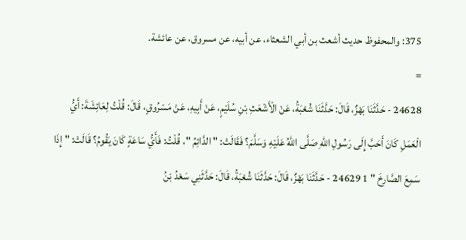375: والمحفوظ حديث أشعث بن أبي الشعثاء، عن أبيه، عن مسروق، عن عائشة.
=
24628 - حَدَّثَنَا بَهْزٌ، قَالَ: حَدَّثَنَا شُعْبَةُ، عَنْ الْأَشْعَثِ بْنِ سُلَيْمٍ، عَنْ أَبِيهِ، عَنْ مَسْرُوقٍ، قَالَ: قُلْتُ لِعَائِشَةَ: أَيُّ الْعَمَلِ كَانَ أَحَبَّ إِلَى رَسُولِ اللهِ صَلَّى اللهُ عَلَيْهِ وَسَلَّمَ؟ فَقَالَتْ: " الدَّائِمُ "، قُلْتُ: فَأَيُّ سَاعَةٍ كَانَ يَقُومُ؟ قَالَتْ: " إِذَا سَمِعَ الصَّارِخَ " 1 24629 - حَدَّثَنَا بَهْزٌ، قَالَ: حَدَّثَنَا شُعْبَةُ، قَالَ: حَدَّثَنِي سَعْدُ بْنُ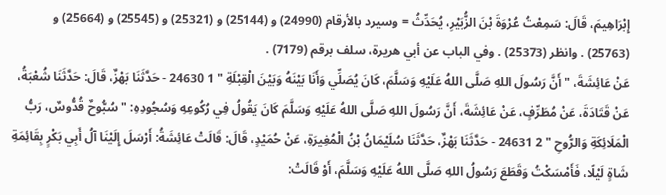إِبْرَاهِيمَ، قَالَ: سَمِعْتُ عُرْوَةَ بْنَ الزُّبَيْرِ، يُحَدِّثُ = وسيرد بالأرقام (24990) و (25144) و (25321) و (25545) و (25664) و (25763) . وانظر (25373) . وفي الباب عن أبي هريرة، سلف برقم (7179) .
عَنْ عَائِشَةَ، " أَنَّ رَسُولَ اللهِ صَلَّى اللهُ عَلَيْهِ وَسَلَّمَ، كَانَ يُصَلِّي وَأَنَا بَيْنَهُ وَبَيْنَ الْقِبْلَةِ " 1 24630 - حَدَّثَنَا بَهْزٌ، قَالَ: حَدَّثَنَا شُعْبَةُ، عَنْ قَتَادَةَ، عَنْ مُطَرِّفٍ، عَنْ عَائِشَةَ، أَنَّ رَسُولَ اللهِ صَلَّى اللهُ عَلَيْهِ وَسَلَّمَ كَانَ يَقُولُ فِي رُكُوعِهِ وَسُجُودِهِ: " سُبُّوحٌ قُدُّوسٌ، رَبُّ الْمَلَائِكَةِ وَالرُّوحِ " 2 24631 - حَدَّثَنَا بَهْزٌ، حَدَّثَنَا سُلَيْمَانُ بْنُ الْمُغِيرَةِ، عَنْ حُمَيْدٍ، قَالَ: قَالَتْ عَائِشَةُ: أَرْسَلَ إِلَيْنَا آلُ أَبِي بَكْرٍ بِقَائِمَةِ شَاةٍ لَيْلًا، فَأَمْسَكْتُ وَقَطَعَ رَسُولُ اللهِ صَلَّى اللهُ عَلَيْهِ وَسَلَّمَ، أَوْ قَالَتْ: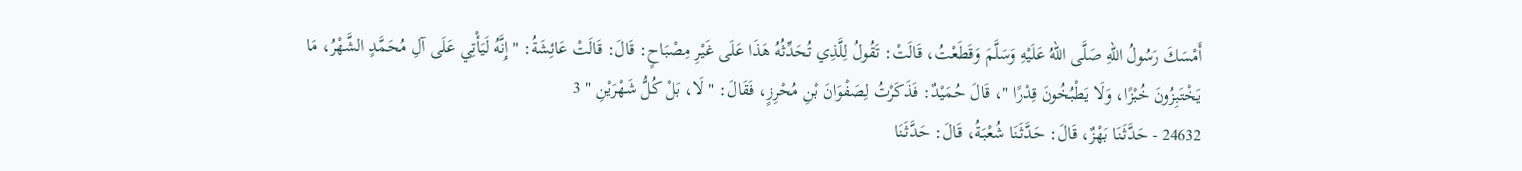أَمْسَكَ رَسُولُ اللهِ صَلَّى اللهُ عَلَيْهِ وَسَلَّمَ وَقَطَعْتُ، قَالَتْ: تَقُولُ لِلَّذِي تُحَدِّثُهُ هَذَا عَلَى غَيْرِ مِصْبَاحٍ: قَالَ: قَالَتْ عَائِشَةُ: " إِنَّهُ لَيَأْتِي عَلَى آلِ مُحَمَّدٍ الشَّهْرُ، مَا يَخْتَبِزُونَ خُبْزًا، وَلَا يَطْبُخُونَ قِدْرًا "، قَالَ حُمَيْدٌ: فَذَكَرْتُ لِصَفْوَانَ بْنِ مُحْرِزٍ، فَقَالَ: " لَا، بَلْ كُلُّ شَهْرَيْنِ " 3
24632 - حَدَّثَنَا بَهْزٌ، قَالَ: حَدَّثَنَا شُعْبَةُ، قَالَ: حَدَّثَنَا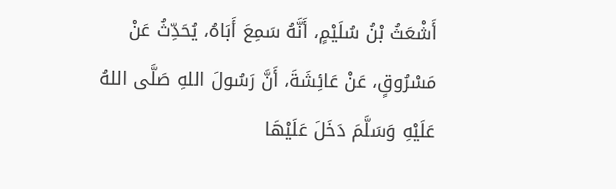أَشْعَثُ بْنُ سُلَيْمٍ، أَنَّهُ سَمِعَ أَبَاهُ، يُحَدِّثُ عَنْ مَسْرُوقٍ، عَنْ عَائِشَةَ، أَنَّ رَسُولَ اللهِ صَلَّى اللهُ عَلَيْهِ وَسَلَّمَ دَخَلَ عَلَيْهَا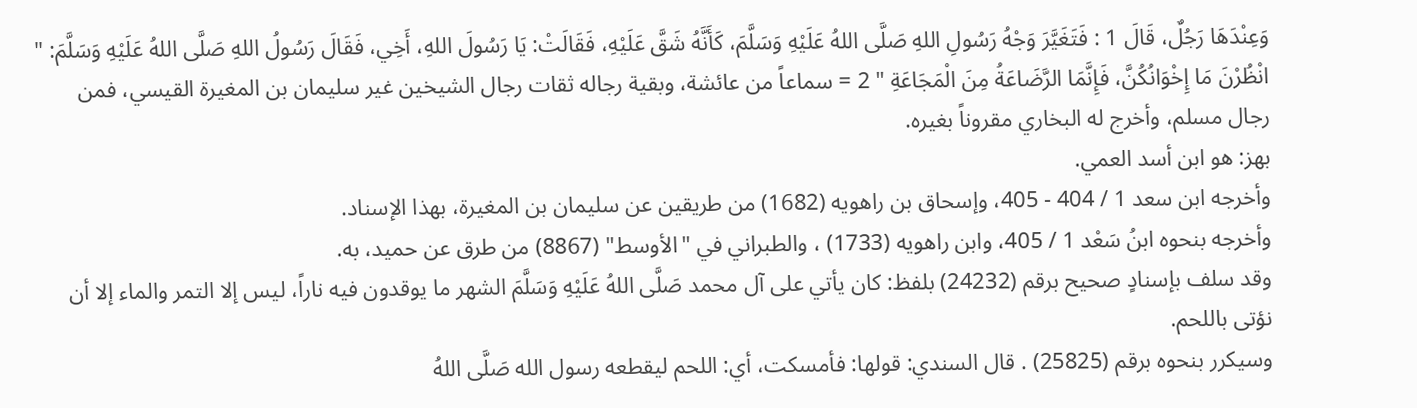وَعِنْدَهَا رَجُلٌ، قَالَ 1 : فَتَغَيَّرَ وَجْهُ رَسُولِ اللهِ صَلَّى اللهُ عَلَيْهِ وَسَلَّمَ، كَأَنَّهُ شَقَّ عَلَيْهِ، فَقَالَتْ: يَا رَسُولَ اللهِ، أَخِي، فَقَالَ رَسُولُ اللهِ صَلَّى اللهُ عَلَيْهِ وَسَلَّمَ: " انْظُرْنَ مَا إِخْوَانُكُنَّ، فَإِنَّمَا الرَّضَاعَةُ مِنَ الْمَجَاعَةِ " 2 = سماعاً من عائشة، وبقية رجاله ثقات رجال الشيخين غير سليمان بن المغيرة القيسي، فمن رجال مسلم، وأخرج له البخاري مقروناً بغيره.
بهز: هو ابن أسد العمي.
وأخرجه ابن سعد 1 / 404 - 405، وإسحاق بن راهويه (1682) من طريقين عن سليمان بن المغيرة، بهذا الإسناد.
وأخرجه بنحوه ابنُ سَعْد 1 / 405، وابن راهويه (1733) ، والطبراني في "الأوسط" (8867) من طرق عن حميد، به.
وقد سلف بإسنادٍ صحيح برقم (24232) بلفظ: كان يأتي على آل محمد صَلَّى اللهُ عَلَيْهِ وَسَلَّمَ الشهر ما يوقدون فيه ناراً، ليس إلا التمر والماء إلا أن نؤتى باللحم.
وسيكرر بنحوه برقم (25825) . قال السندي: قولها: فأمسكت، أي: اللحم ليقطعه رسول الله صَلَّى اللهُ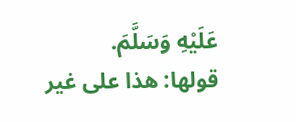عَلَيْهِ وَسَلَّمَ.
قولها: هذا على غير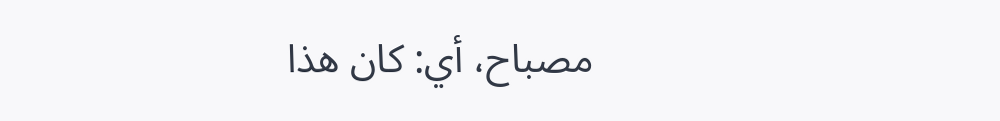مصباح، أي: كان هذا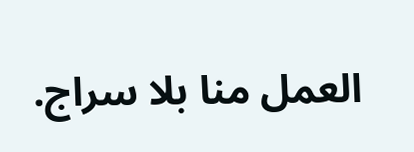العمل منا بلا سراج.